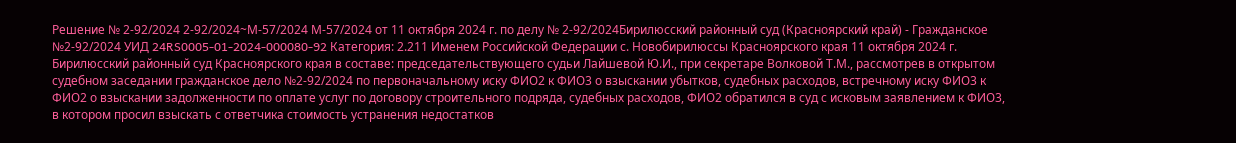Решение № 2-92/2024 2-92/2024~М-57/2024 М-57/2024 от 11 октября 2024 г. по делу № 2-92/2024Бирилюсский районный суд (Красноярский край) - Гражданское №2-92/2024 УИД 24RS0005-01-2024-000080-92 Категория: 2.211 Именем Российской Федерации с. Новобирилюссы Красноярского края 11 октября 2024 г. Бирилюсский районный суд Красноярского края в составе: председательствующего судьи Лайшевой Ю.И., при секретаре Волковой Т.М., рассмотрев в открытом судебном заседании гражданское дело №2-92/2024 по первоначальному иску ФИО2 к ФИО3 о взыскании убытков, судебных расходов, встречному иску ФИО3 к ФИО2 о взыскании задолженности по оплате услуг по договору строительного подряда, судебных расходов, ФИО2 обратился в суд с исковым заявлением к ФИО3, в котором просил взыскать с ответчика стоимость устранения недостатков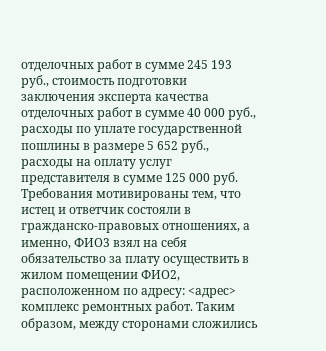отделочных работ в сумме 245 193 руб., стоимость подготовки заключения эксперта качества отделочных работ в сумме 40 000 руб., расходы по уплате государственной пошлины в размере 5 652 руб., расходы на оплату услуг представителя в сумме 125 000 руб. Требования мотивированы тем, что истец и ответчик состояли в гражданско-правовых отношениях, а именно, ФИО3 взял на себя обязательство за плату осуществить в жилом помещении ФИО2, расположенном по адресу: <адрес> комплекс ремонтных работ. Таким образом, между сторонами сложились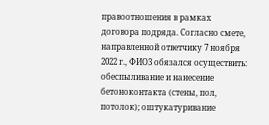правоотношения в рамках договора подряда. Согласно смете, направленной ответчику 7 ноября 2022 г., ФИО3 обязался осуществить: обеспыливание и нанесение бетоноконтакта (стены, пол, потолок); оштукатуривание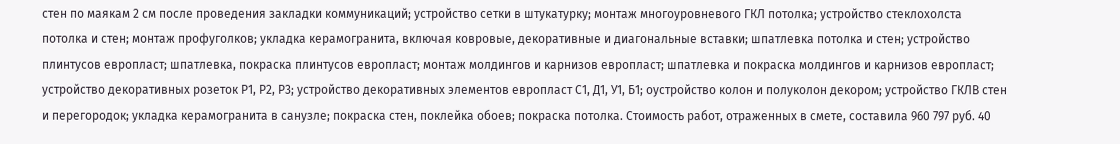стен по маякам 2 см после проведения закладки коммуникаций; устройство сетки в штукатурку; монтаж многоуровневого ГКЛ потолка; устройство стеклохолста потолка и стен; монтаж профуголков; укладка керамогранита, включая ковровые, декоративные и диагональные вставки; шпатлевка потолка и стен; устройство плинтусов европласт; шпатлевка, покраска плинтусов европласт; монтаж молдингов и карнизов европласт; шпатлевка и покраска молдингов и карнизов европласт; устройство декоративных розеток Р1, Р2, Р3; устройство декоративных элементов европласт С1, Д1, У1, Б1; оустройство колон и полуколон декором; устройство ГКЛВ стен и перегородок; укладка керамогранита в санузле; покраска стен, поклейка обоев; покраска потолка. Стоимость работ, отраженных в смете, составила 960 797 руб. 40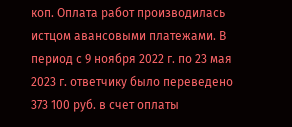коп. Оплата работ производилась истцом авансовыми платежами. В период с 9 ноября 2022 г. по 23 мая 2023 г. ответчику было переведено 373 100 руб. в счет оплаты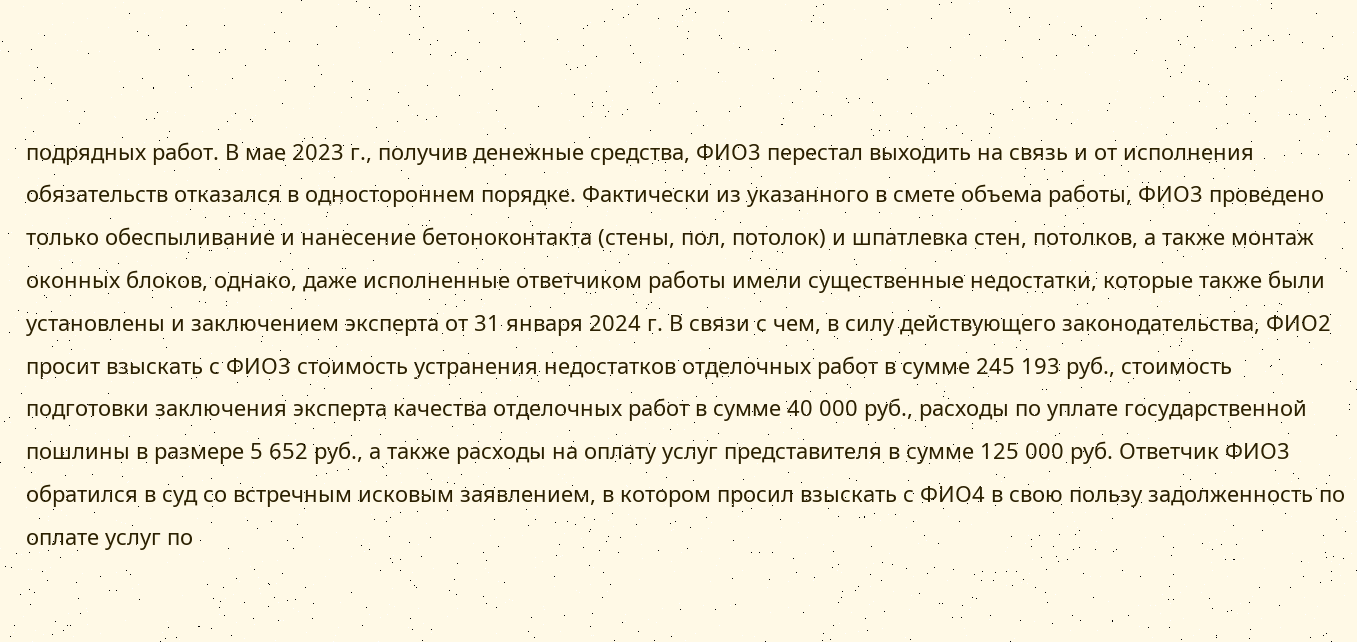подрядных работ. В мае 2023 г., получив денежные средства, ФИО3 перестал выходить на связь и от исполнения обязательств отказался в одностороннем порядке. Фактически из указанного в смете объема работы, ФИО3 проведено только обеспыливание и нанесение бетоноконтакта (стены, пол, потолок) и шпатлевка стен, потолков, а также монтаж оконных блоков, однако, даже исполненные ответчиком работы имели существенные недостатки, которые также были установлены и заключением эксперта от 31 января 2024 г. В связи с чем, в силу действующего законодательства, ФИО2 просит взыскать с ФИО3 стоимость устранения недостатков отделочных работ в сумме 245 193 руб., стоимость подготовки заключения эксперта качества отделочных работ в сумме 40 000 руб., расходы по уплате государственной пошлины в размере 5 652 руб., а также расходы на оплату услуг представителя в сумме 125 000 руб. Ответчик ФИО3 обратился в суд со встречным исковым заявлением, в котором просил взыскать с ФИО4 в свою пользу задолженность по оплате услуг по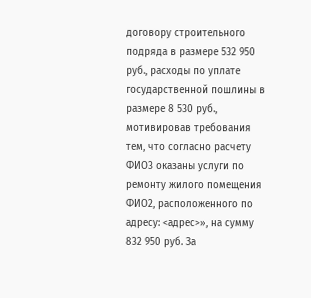договору строительного подряда в размере 532 950 руб., расходы по уплате государственной пошлины в размере 8 530 руб., мотивировав требования тем, что согласно расчету ФИО3 оказаны услуги по ремонту жилого помещения ФИО2, расположенного по адресу: <адрес>», на сумму 832 950 руб. За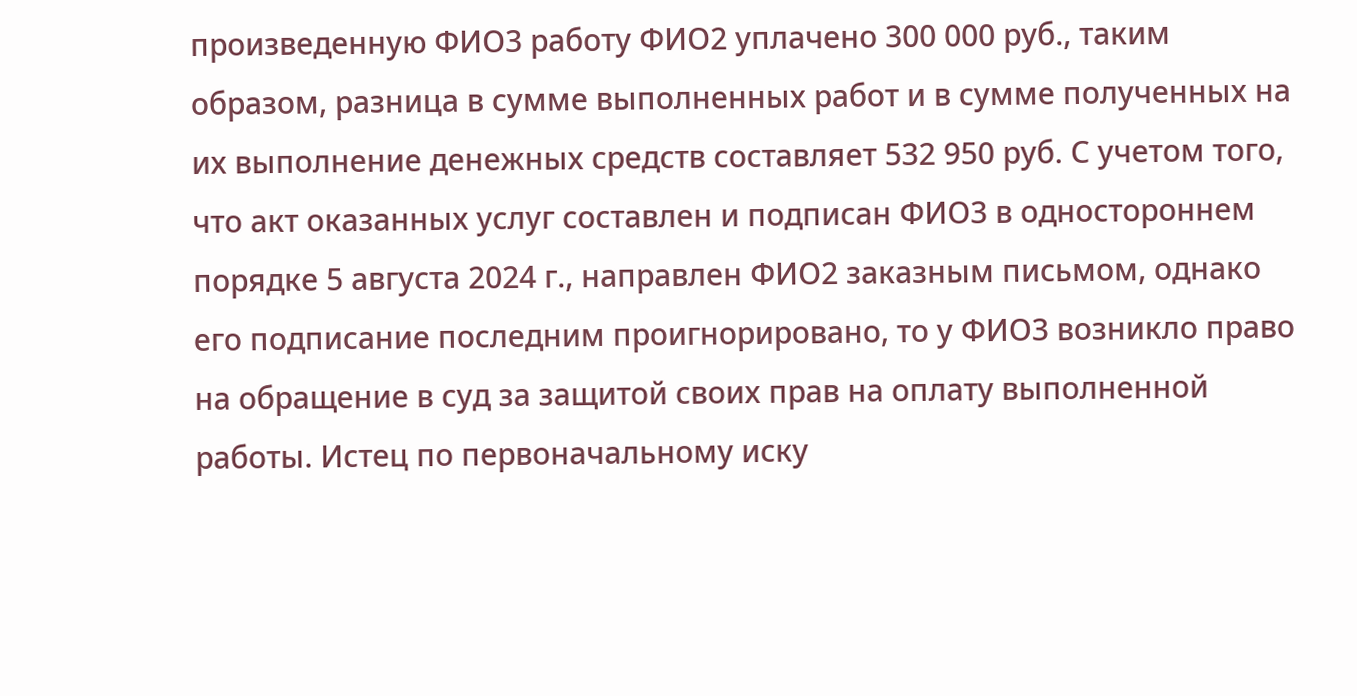произведенную ФИО3 работу ФИО2 уплачено 300 000 руб., таким образом, разница в сумме выполненных работ и в сумме полученных на их выполнение денежных средств составляет 532 950 руб. С учетом того, что акт оказанных услуг составлен и подписан ФИО3 в одностороннем порядке 5 августа 2024 г., направлен ФИО2 заказным письмом, однако его подписание последним проигнорировано, то у ФИО3 возникло право на обращение в суд за защитой своих прав на оплату выполненной работы. Истец по первоначальному иску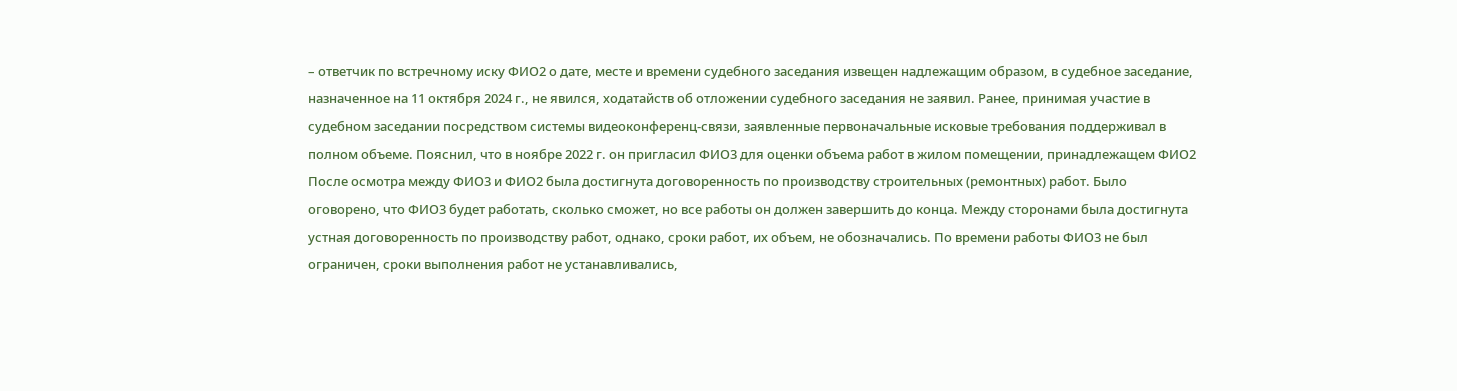– ответчик по встречному иску ФИО2 о дате, месте и времени судебного заседания извещен надлежащим образом, в судебное заседание, назначенное на 11 октября 2024 г., не явился, ходатайств об отложении судебного заседания не заявил. Ранее, принимая участие в судебном заседании посредством системы видеоконференц-связи, заявленные первоначальные исковые требования поддерживал в полном объеме. Пояснил, что в ноябре 2022 г. он пригласил ФИО3 для оценки объема работ в жилом помещении, принадлежащем ФИО2 После осмотра между ФИО3 и ФИО2 была достигнута договоренность по производству строительных (ремонтных) работ. Было оговорено, что ФИО3 будет работать, сколько сможет, но все работы он должен завершить до конца. Между сторонами была достигнута устная договоренность по производству работ, однако, сроки работ, их объем, не обозначались. По времени работы ФИО3 не был ограничен, сроки выполнения работ не устанавливались,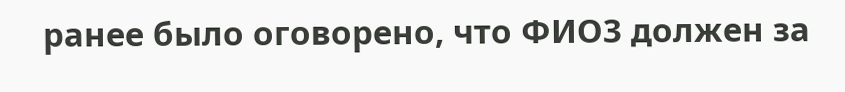ранее было оговорено, что ФИО3 должен за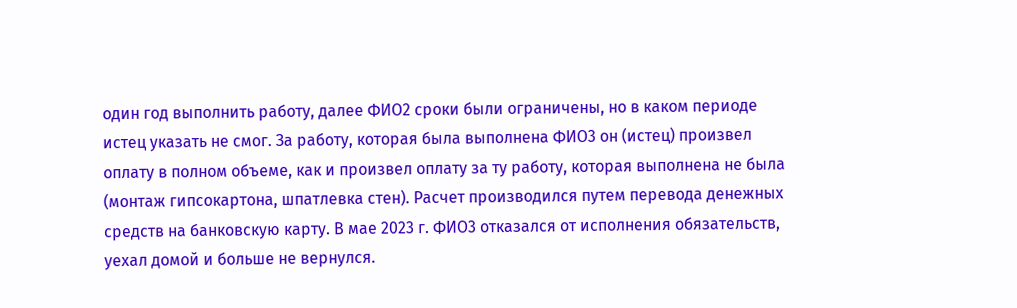один год выполнить работу, далее ФИО2 сроки были ограничены, но в каком периоде истец указать не смог. За работу, которая была выполнена ФИО3 он (истец) произвел оплату в полном объеме, как и произвел оплату за ту работу, которая выполнена не была (монтаж гипсокартона, шпатлевка стен). Расчет производился путем перевода денежных средств на банковскую карту. В мае 2023 г. ФИО3 отказался от исполнения обязательств, уехал домой и больше не вернулся.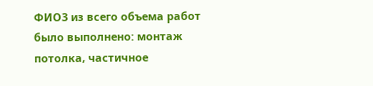ФИО3 из всего объема работ было выполнено: монтаж потолка, частичное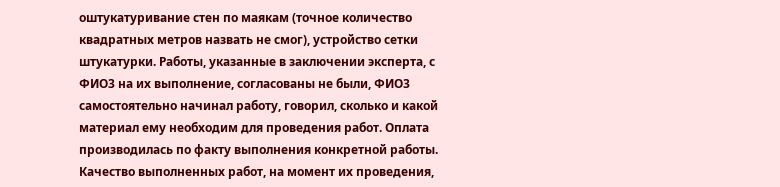оштукатуривание стен по маякам (точное количество квадратных метров назвать не смог), устройство сетки штукатурки. Работы, указанные в заключении эксперта, с ФИО3 на их выполнение, согласованы не были, ФИО3 самостоятельно начинал работу, говорил, сколько и какой материал ему необходим для проведения работ. Оплата производилась по факту выполнения конкретной работы. Качество выполненных работ, на момент их проведения,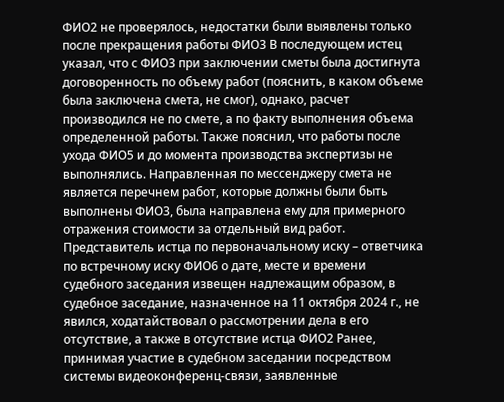ФИО2 не проверялось, недостатки были выявлены только после прекращения работы ФИО3 В последующем истец указал, что с ФИО3 при заключении сметы была достигнута договоренность по объему работ (пояснить, в каком объеме была заключена смета, не смог), однако, расчет производился не по смете, а по факту выполнения объема определенной работы. Также пояснил, что работы после ухода ФИО5 и до момента производства экспертизы не выполнялись. Направленная по мессенджеру смета не является перечнем работ, которые должны были быть выполнены ФИО3, была направлена ему для примерного отражения стоимости за отдельный вид работ. Представитель истца по первоначальному иску – ответчика по встречному иску ФИО6 о дате, месте и времени судебного заседания извещен надлежащим образом, в судебное заседание, назначенное на 11 октября 2024 г., не явился, ходатайствовал о рассмотрении дела в его отсутствие, а также в отсутствие истца ФИО2 Ранее, принимая участие в судебном заседании посредством системы видеоконференц-связи, заявленные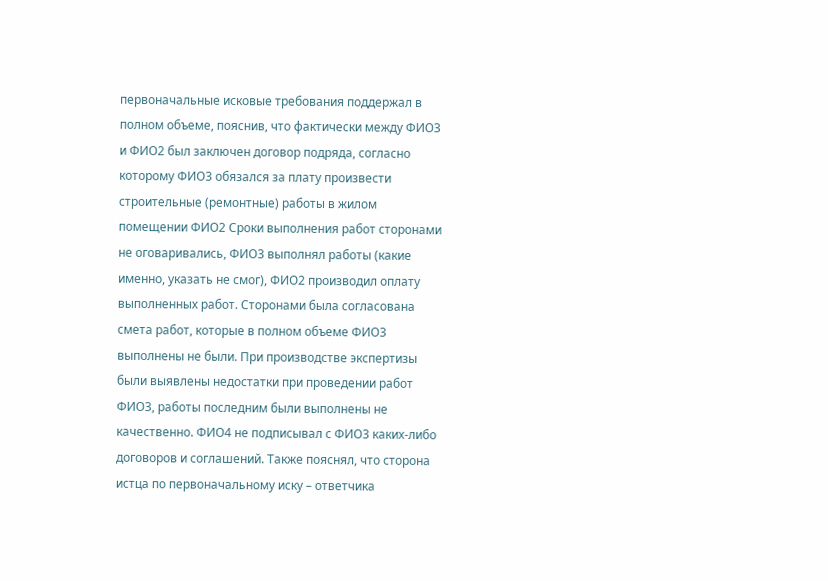первоначальные исковые требования поддержал в полном объеме, пояснив, что фактически между ФИО3 и ФИО2 был заключен договор подряда, согласно которому ФИО3 обязался за плату произвести строительные (ремонтные) работы в жилом помещении ФИО2 Сроки выполнения работ сторонами не оговаривались, ФИО3 выполнял работы (какие именно, указать не смог), ФИО2 производил оплату выполненных работ. Сторонами была согласована смета работ, которые в полном объеме ФИО3 выполнены не были. При производстве экспертизы были выявлены недостатки при проведении работ ФИО3, работы последним были выполнены не качественно. ФИО4 не подписывал с ФИО3 каких-либо договоров и соглашений. Также пояснял, что сторона истца по первоначальному иску – ответчика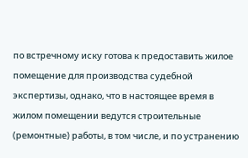по встречному иску готова к предоставить жилое помещение для производства судебной экспертизы, однако, что в настоящее время в жилом помещении ведутся строительные (ремонтные) работы, в том числе, и по устранению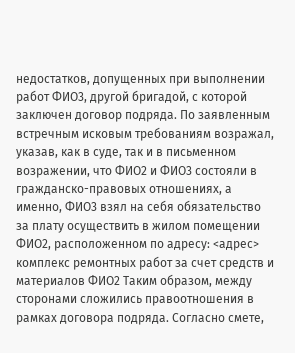недостатков, допущенных при выполнении работ ФИО3, другой бригадой, с которой заключен договор подряда. По заявленным встречным исковым требованиям возражал, указав, как в суде, так и в письменном возражении, что ФИО2 и ФИО3 состояли в гражданско-правовых отношениях, а именно, ФИО3 взял на себя обязательство за плату осуществить в жилом помещении ФИО2, расположенном по адресу: <адрес> комплекс ремонтных работ за счет средств и материалов ФИО2 Таким образом, между сторонами сложились правоотношения в рамках договора подряда. Согласно смете,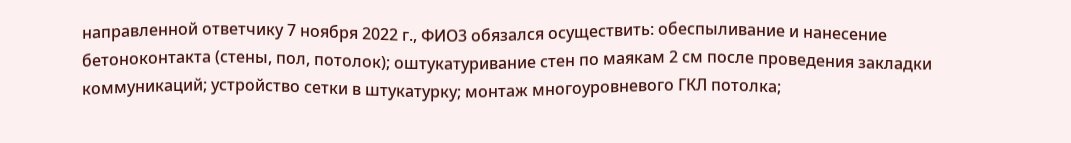направленной ответчику 7 ноября 2022 г., ФИО3 обязался осуществить: обеспыливание и нанесение бетоноконтакта (стены, пол, потолок); оштукатуривание стен по маякам 2 см после проведения закладки коммуникаций; устройство сетки в штукатурку; монтаж многоуровневого ГКЛ потолка;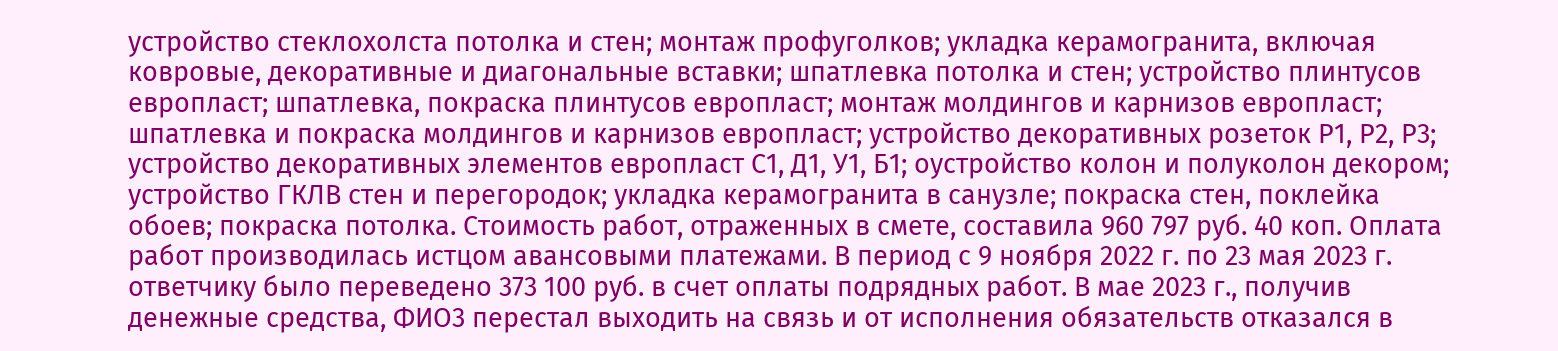устройство стеклохолста потолка и стен; монтаж профуголков; укладка керамогранита, включая ковровые, декоративные и диагональные вставки; шпатлевка потолка и стен; устройство плинтусов европласт; шпатлевка, покраска плинтусов европласт; монтаж молдингов и карнизов европласт; шпатлевка и покраска молдингов и карнизов европласт; устройство декоративных розеток Р1, Р2, Р3; устройство декоративных элементов европласт С1, Д1, У1, Б1; оустройство колон и полуколон декором; устройство ГКЛВ стен и перегородок; укладка керамогранита в санузле; покраска стен, поклейка обоев; покраска потолка. Стоимость работ, отраженных в смете, составила 960 797 руб. 40 коп. Оплата работ производилась истцом авансовыми платежами. В период с 9 ноября 2022 г. по 23 мая 2023 г. ответчику было переведено 373 100 руб. в счет оплаты подрядных работ. В мае 2023 г., получив денежные средства, ФИО3 перестал выходить на связь и от исполнения обязательств отказался в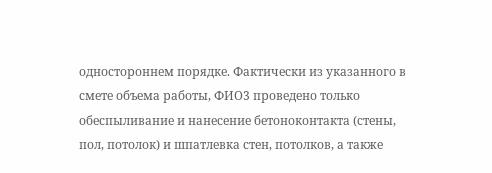одностороннем порядке. Фактически из указанного в смете объема работы, ФИО3 проведено только обеспыливание и нанесение бетоноконтакта (стены, пол, потолок) и шпатлевка стен, потолков, а также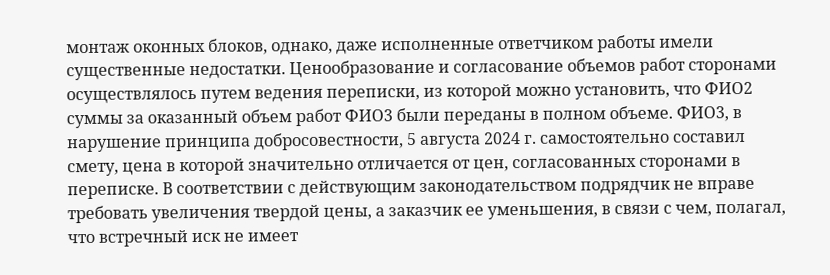монтаж оконных блоков, однако, даже исполненные ответчиком работы имели существенные недостатки. Ценообразование и согласование объемов работ сторонами осуществлялось путем ведения переписки, из которой можно установить, что ФИО2 суммы за оказанный объем работ ФИО3 были переданы в полном объеме. ФИО3, в нарушение принципа добросовестности, 5 августа 2024 г. самостоятельно составил смету, цена в которой значительно отличается от цен, согласованных сторонами в переписке. В соответствии с действующим законодательством подрядчик не вправе требовать увеличения твердой цены, а заказчик ее уменьшения, в связи с чем, полагал, что встречный иск не имеет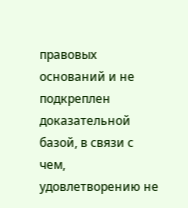правовых оснований и не подкреплен доказательной базой, в связи с чем, удовлетворению не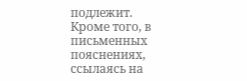подлежит. Кроме того, в письменных пояснениях, ссылаясь на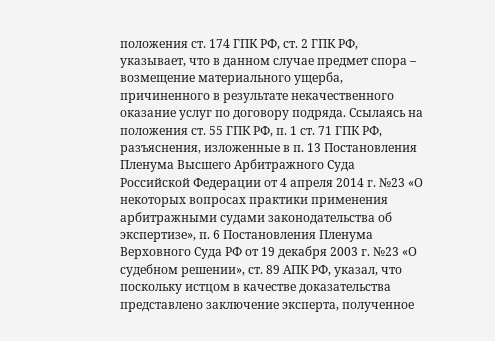положения ст. 174 ГПК РФ, ст. 2 ГПК РФ, указывает, что в данном случае предмет спора – возмещение материального ущерба, причиненного в результате некачественного оказание услуг по договору подряда. Ссылаясь на положения ст. 55 ГПК РФ, п. 1 ст. 71 ГПК РФ, разъяснения, изложенные в п. 13 Постановления Пленума Высшего Арбитражного Суда Российской Федерации от 4 апреля 2014 г. №23 «О некоторых вопросах практики применения арбитражными судами законодательства об экспертизе», п. 6 Постановления Пленума Верховного Суда РФ от 19 декабря 2003 г. №23 «О судебном решении», ст. 89 АПК РФ, указал, что поскольку истцом в качестве доказательства представлено заключение эксперта, полученное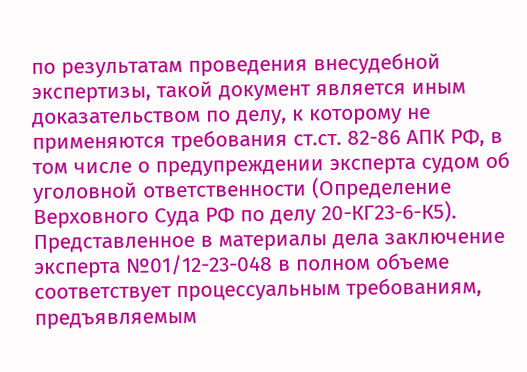по результатам проведения внесудебной экспертизы, такой документ является иным доказательством по делу, к которому не применяются требования ст.ст. 82-86 АПК РФ, в том числе о предупреждении эксперта судом об уголовной ответственности (Определение Верховного Суда РФ по делу 20-КГ23-6-К5). Представленное в материалы дела заключение эксперта №01/12-23-048 в полном объеме соответствует процессуальным требованиям, предъявляемым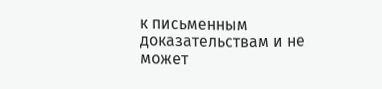к письменным доказательствам и не может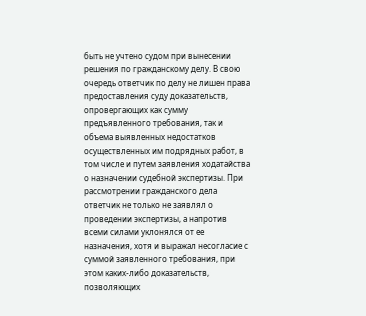быть не учтено судом при вынесении решения по гражданскому делу. В свою очередь ответчик по делу не лишен права предоставления суду доказательств, опровергающих как сумму предъявленного требования, так и объема выявленных недостатков осуществленных им подрядных работ, в том числе и путем заявления ходатайства о назначении судебной экспертизы. При рассмотрении гражданского дела ответчик не только не заявлял о проведении экспертизы, а напротив всеми силами уклонялся от ее назначения, хотя и выражал несогласие с суммой заявленного требования, при этом каких-либо доказательств, позволяющих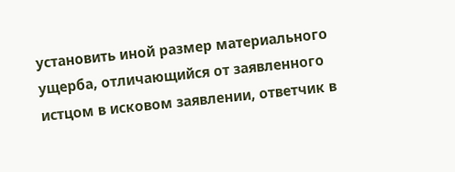установить иной размер материального ущерба, отличающийся от заявленного истцом в исковом заявлении, ответчик в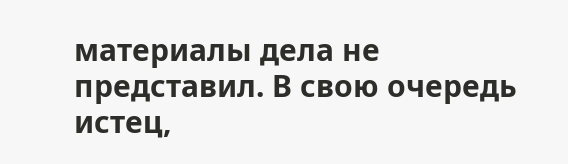материалы дела не представил. В свою очередь истец,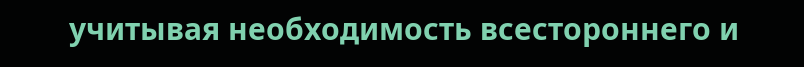учитывая необходимость всестороннего и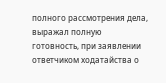полного рассмотрения дела, выражал полную готовность, при заявлении ответчиком ходатайства о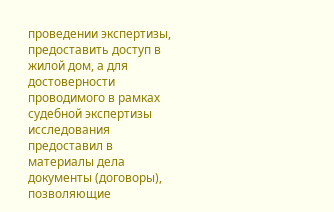проведении экспертизы, предоставить доступ в жилой дом, а для достоверности проводимого в рамках судебной экспертизы исследования предоставил в материалы дела документы (договоры), позволяющие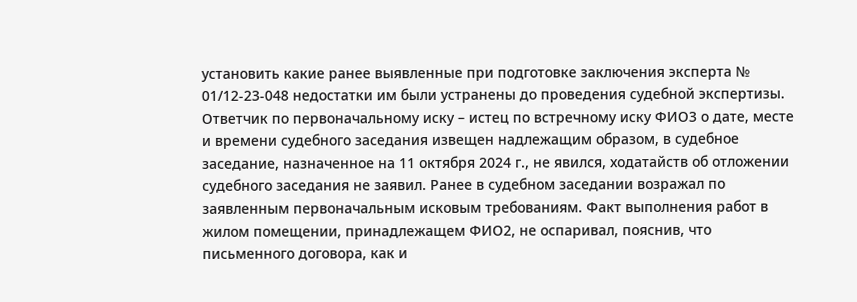установить какие ранее выявленные при подготовке заключения эксперта № 01/12-23-048 недостатки им были устранены до проведения судебной экспертизы. Ответчик по первоначальному иску – истец по встречному иску ФИО3 о дате, месте и времени судебного заседания извещен надлежащим образом, в судебное заседание, назначенное на 11 октября 2024 г., не явился, ходатайств об отложении судебного заседания не заявил. Ранее в судебном заседании возражал по заявленным первоначальным исковым требованиям. Факт выполнения работ в жилом помещении, принадлежащем ФИО2, не оспаривал, пояснив, что письменного договора, как и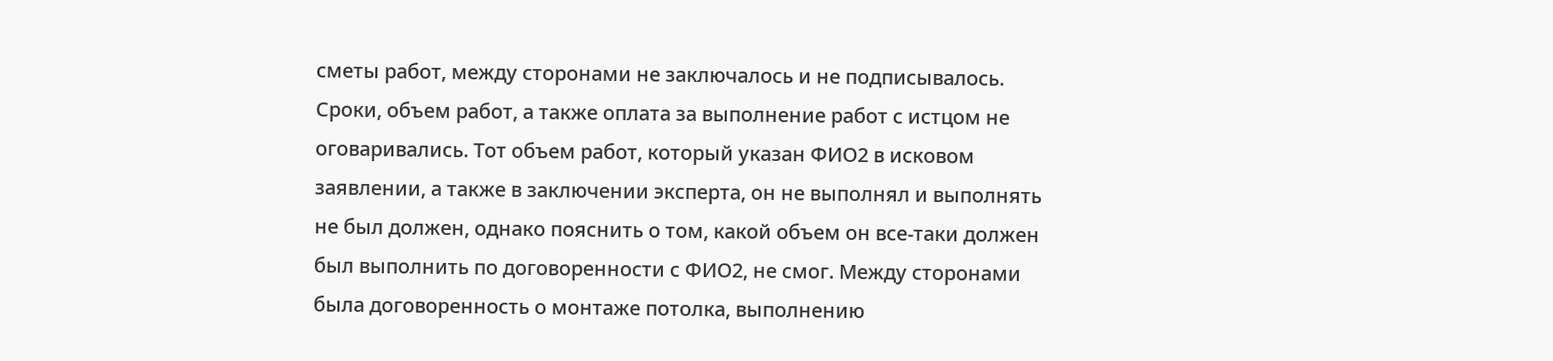сметы работ, между сторонами не заключалось и не подписывалось. Сроки, объем работ, а также оплата за выполнение работ с истцом не оговаривались. Тот объем работ, который указан ФИО2 в исковом заявлении, а также в заключении эксперта, он не выполнял и выполнять не был должен, однако пояснить о том, какой объем он все-таки должен был выполнить по договоренности с ФИО2, не смог. Между сторонами была договоренность о монтаже потолка, выполнению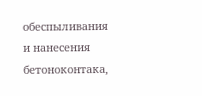обеспыливания и нанесения бетоноконтака,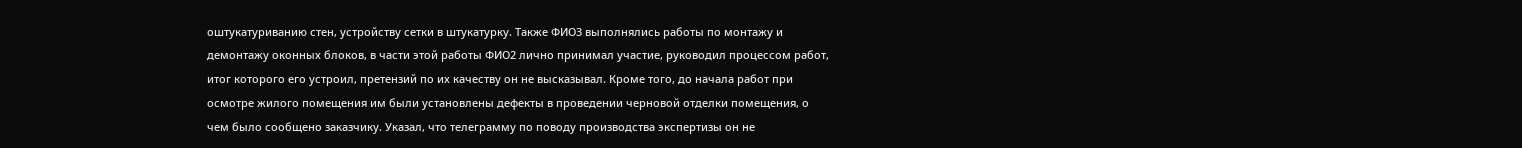оштукатуриванию стен, устройству сетки в штукатурку. Также ФИО3 выполнялись работы по монтажу и демонтажу оконных блоков, в части этой работы ФИО2 лично принимал участие, руководил процессом работ, итог которого его устроил, претензий по их качеству он не высказывал. Кроме того, до начала работ при осмотре жилого помещения им были установлены дефекты в проведении черновой отделки помещения, о чем было сообщено заказчику. Указал, что телеграмму по поводу производства экспертизы он не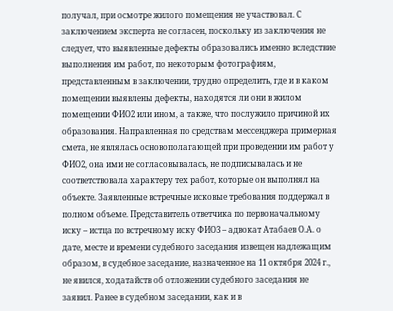получал, при осмотре жилого помещения не участвовал. С заключением эксперта не согласен, поскольку из заключения не следует, что выявленные дефекты образовались именно вследствие выполнения им работ, по некоторым фотографиям, представленным в заключении, трудно определить, где и в каком помещении выявлены дефекты, находятся ли они в жилом помещении ФИО2 или ином, а также, что послужило причиной их образования. Направленная по средствам мессенджера примерная смета, не являлась основополагающей при проведении им работ у ФИО2, она ими не согласовывалась, не подписывалась и не соответствовала характеру тех работ, которые он выполнял на объекте. Заявленные встречные исковые требования поддержал в полном объеме. Представитель ответчика по первоначальному иску – истца по встречному иску ФИО3 – адвокат Атабаев О.А. о дате, месте и времени судебного заседания извещен надлежащим образом, в судебное заседание, назначенное на 11 октября 2024 г., не явился, ходатайств об отложении судебного заседания не заявил. Ранее в судебном заседании, как и в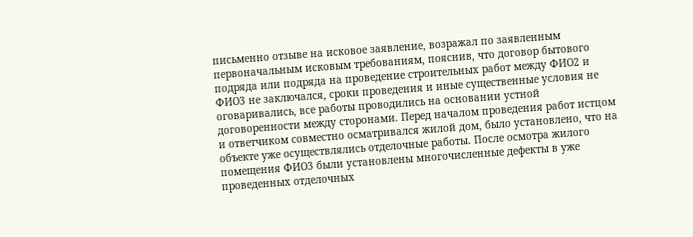письменно отзыве на исковое заявление, возражал по заявленным первоначальным исковым требованиям, пояснив, что договор бытового подряда или подряда на проведение строительных работ между ФИО2 и ФИО3 не заключался, сроки проведения и иные существенные условия не оговаривались, все работы проводились на основании устной договоренности между сторонами. Перед началом проведения работ истцом и ответчиком совместно осматривался жилой дом, было установлено, что на объекте уже осуществлялись отделочные работы. После осмотра жилого помещения ФИО3 были установлены многочисленные дефекты в уже проведенных отделочных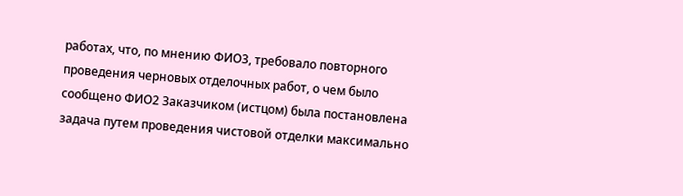работах, что, по мнению ФИО3, требовало повторного проведения черновых отделочных работ, о чем было сообщено ФИО2 Заказчиком (истцом) была постановлена задача путем проведения чистовой отделки максимально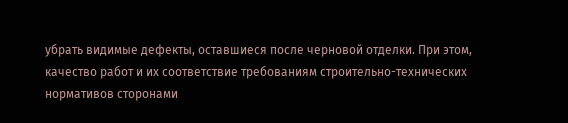убрать видимые дефекты, оставшиеся после черновой отделки. При этом, качество работ и их соответствие требованиям строительно-технических нормативов сторонами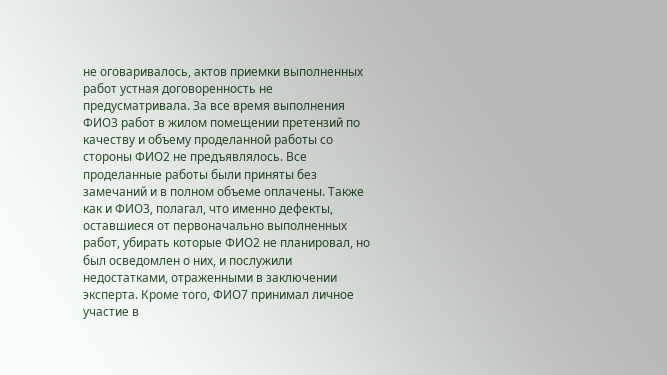не оговаривалось, актов приемки выполненных работ устная договоренность не предусматривала. За все время выполнения ФИО3 работ в жилом помещении претензий по качеству и объему проделанной работы со стороны ФИО2 не предъявлялось. Все проделанные работы были приняты без замечаний и в полном объеме оплачены. Также как и ФИО3, полагал, что именно дефекты, оставшиеся от первоначально выполненных работ, убирать которые ФИО2 не планировал, но был осведомлен о них, и послужили недостатками, отраженными в заключении эксперта. Кроме того, ФИО7 принимал личное участие в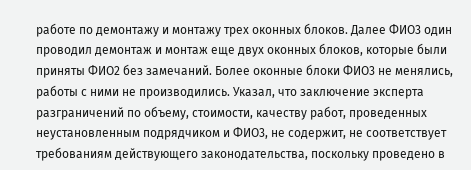работе по демонтажу и монтажу трех оконных блоков. Далее ФИО3 один проводил демонтаж и монтаж еще двух оконных блоков, которые были приняты ФИО2 без замечаний. Более оконные блоки ФИО3 не менялись, работы с ними не производились. Указал, что заключение эксперта разграничений по объему, стоимости, качеству работ, проведенных неустановленным подрядчиком и ФИО3, не содержит, не соответствует требованиям действующего законодательства, поскольку проведено в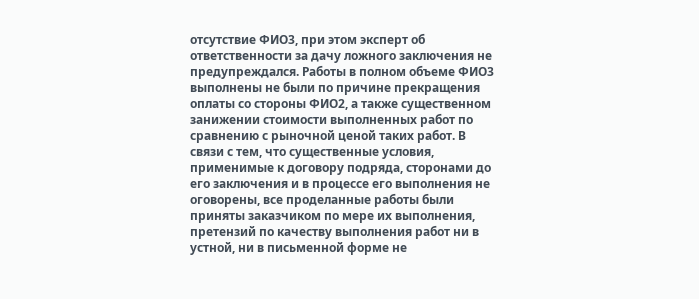отсутствие ФИО3, при этом эксперт об ответственности за дачу ложного заключения не предупреждался. Работы в полном объеме ФИО3 выполнены не были по причине прекращения оплаты со стороны ФИО2, а также существенном занижении стоимости выполненных работ по сравнению с рыночной ценой таких работ. В связи с тем, что существенные условия, применимые к договору подряда, сторонами до его заключения и в процессе его выполнения не оговорены, все проделанные работы были приняты заказчиком по мере их выполнения, претензий по качеству выполнения работ ни в устной, ни в письменной форме не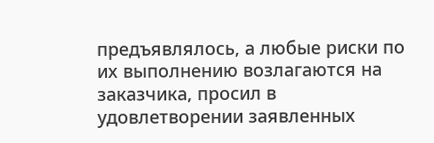предъявлялось, а любые риски по их выполнению возлагаются на заказчика, просил в удовлетворении заявленных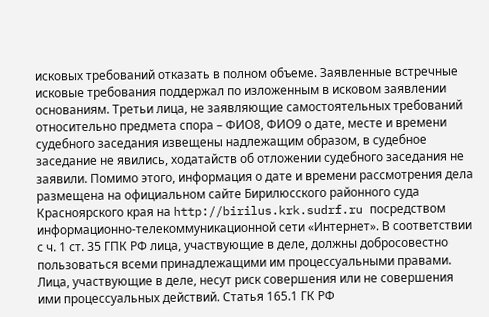исковых требований отказать в полном объеме. Заявленные встречные исковые требования поддержал по изложенным в исковом заявлении основаниям. Третьи лица, не заявляющие самостоятельных требований относительно предмета спора – ФИО8, ФИО9 о дате, месте и времени судебного заседания извещены надлежащим образом, в судебное заседание не явились, ходатайств об отложении судебного заседания не заявили. Помимо этого, информация о дате и времени рассмотрения дела размещена на официальном сайте Бирилюсского районного суда Красноярского края на http://birilus.krk.sudrf.ru посредством информационно-телекоммуникационной сети «Интернет». В соответствии с ч. 1 ст. 35 ГПК РФ лица, участвующие в деле, должны добросовестно пользоваться всеми принадлежащими им процессуальными правами. Лица, участвующие в деле, несут риск совершения или не совершения ими процессуальных действий. Статья 165.1 ГК РФ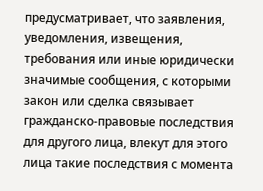предусматривает, что заявления, уведомления, извещения, требования или иные юридически значимые сообщения, с которыми закон или сделка связывает гражданско-правовые последствия для другого лица, влекут для этого лица такие последствия с момента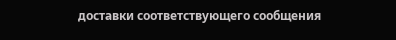доставки соответствующего сообщения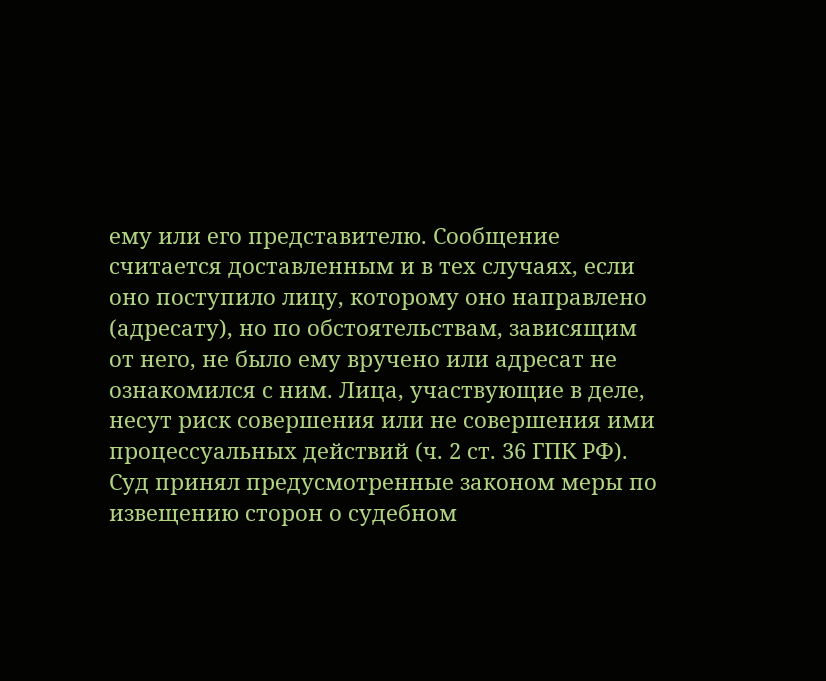ему или его представителю. Сообщение считается доставленным и в тех случаях, если оно поступило лицу, которому оно направлено (адресату), но по обстоятельствам, зависящим от него, не было ему вручено или адресат не ознакомился с ним. Лица, участвующие в деле, несут риск совершения или не совершения ими процессуальных действий (ч. 2 ст. 36 ГПК РФ). Суд принял предусмотренные законом меры по извещению сторон о судебном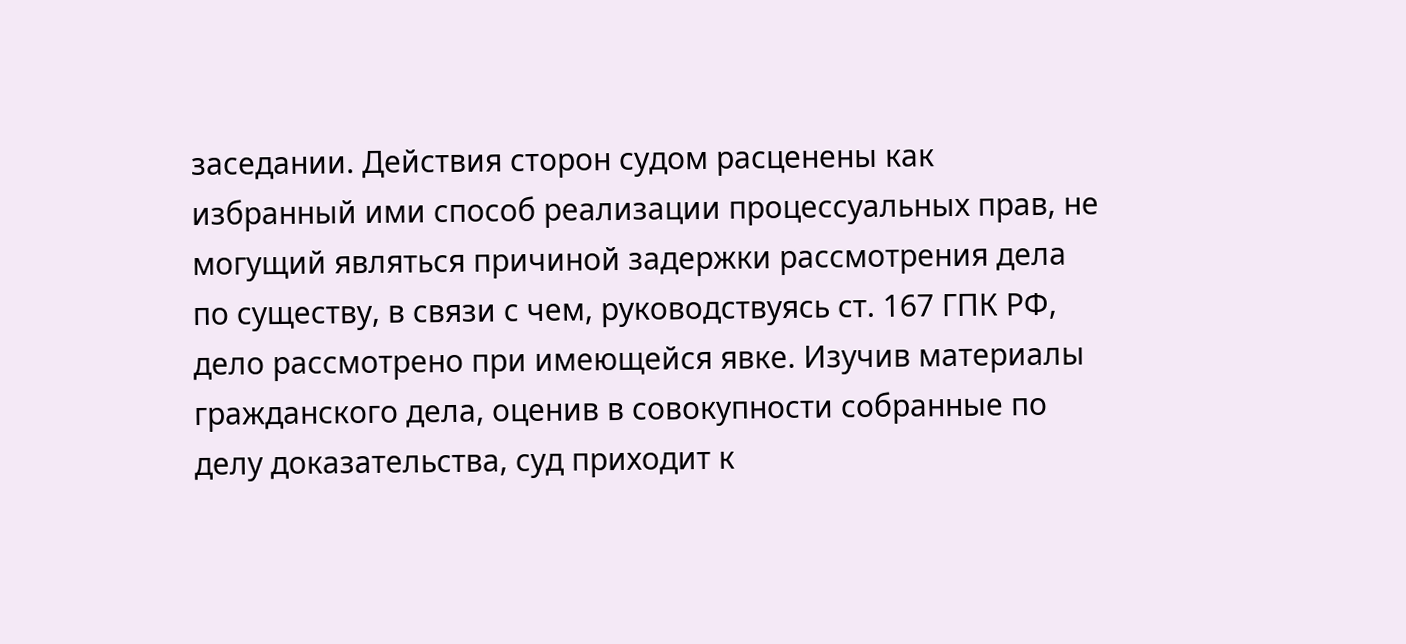заседании. Действия сторон судом расценены как избранный ими способ реализации процессуальных прав, не могущий являться причиной задержки рассмотрения дела по существу, в связи с чем, руководствуясь ст. 167 ГПК РФ, дело рассмотрено при имеющейся явке. Изучив материалы гражданского дела, оценив в совокупности собранные по делу доказательства, суд приходит к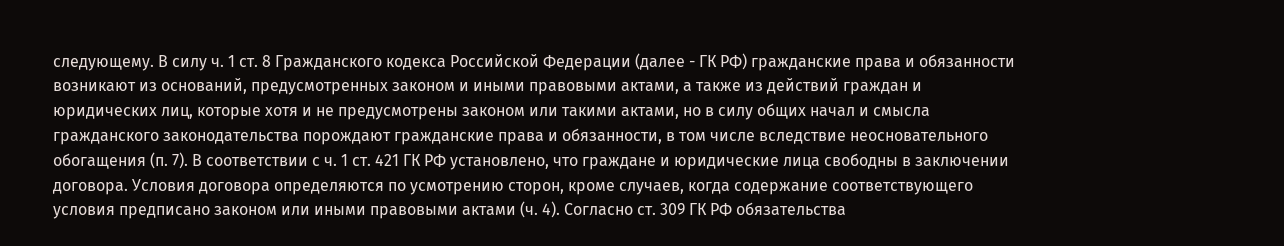следующему. В силу ч. 1 ст. 8 Гражданского кодекса Российской Федерации (далее - ГК РФ) гражданские права и обязанности возникают из оснований, предусмотренных законом и иными правовыми актами, а также из действий граждан и юридических лиц, которые хотя и не предусмотрены законом или такими актами, но в силу общих начал и смысла гражданского законодательства порождают гражданские права и обязанности, в том числе вследствие неосновательного обогащения (п. 7). В соответствии с ч. 1 ст. 421 ГК РФ установлено, что граждане и юридические лица свободны в заключении договора. Условия договора определяются по усмотрению сторон, кроме случаев, когда содержание соответствующего условия предписано законом или иными правовыми актами (ч. 4). Согласно ст. 309 ГК РФ обязательства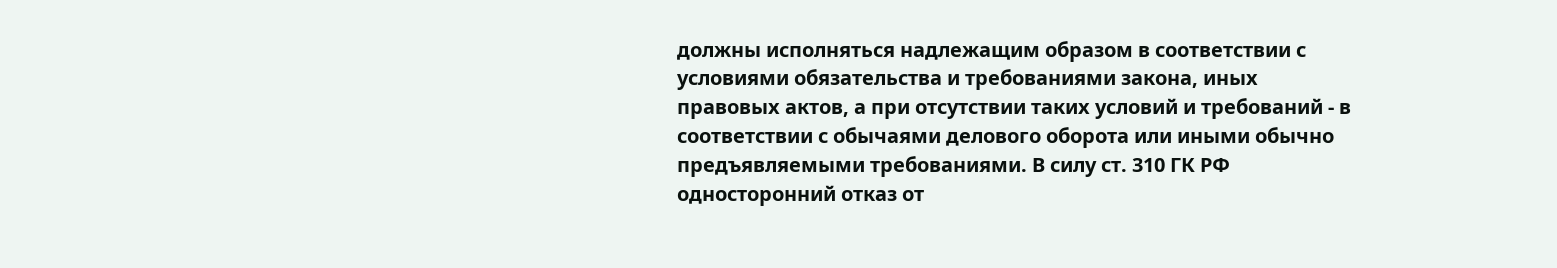должны исполняться надлежащим образом в соответствии с условиями обязательства и требованиями закона, иных правовых актов, а при отсутствии таких условий и требований - в соответствии с обычаями делового оборота или иными обычно предъявляемыми требованиями. В силу ст. 310 ГК РФ односторонний отказ от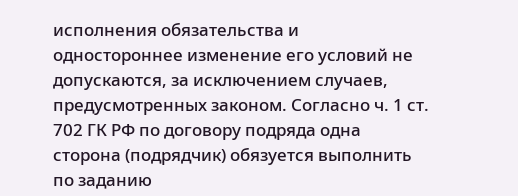исполнения обязательства и одностороннее изменение его условий не допускаются, за исключением случаев, предусмотренных законом. Согласно ч. 1 ст. 702 ГК РФ по договору подряда одна сторона (подрядчик) обязуется выполнить по заданию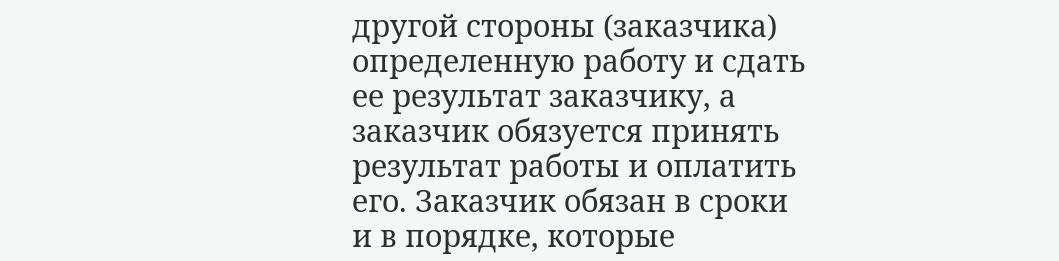другой стороны (заказчика) определенную работу и сдать ее результат заказчику, а заказчик обязуется принять результат работы и оплатить его. Заказчик обязан в сроки и в порядке, которые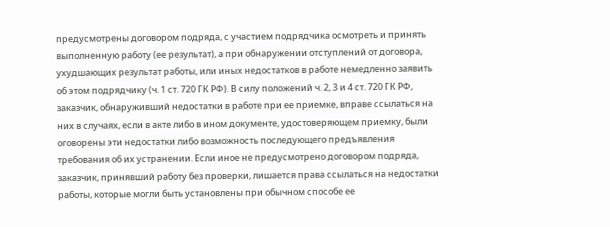предусмотрены договором подряда, с участием подрядчика осмотреть и принять выполненную работу (ее результат), а при обнаружении отступлений от договора, ухудшающих результат работы, или иных недостатков в работе немедленно заявить об этом подрядчику (ч. 1 ст. 720 ГК РФ). В силу положений ч. 2, 3 и 4 ст. 720 ГК РФ, заказчик, обнаруживший недостатки в работе при ее приемке, вправе ссылаться на них в случаях, если в акте либо в ином документе, удостоверяющем приемку, были оговорены эти недостатки либо возможность последующего предъявления требования об их устранении. Если иное не предусмотрено договором подряда, заказчик, принявший работу без проверки, лишается права ссылаться на недостатки работы, которые могли быть установлены при обычном способе ее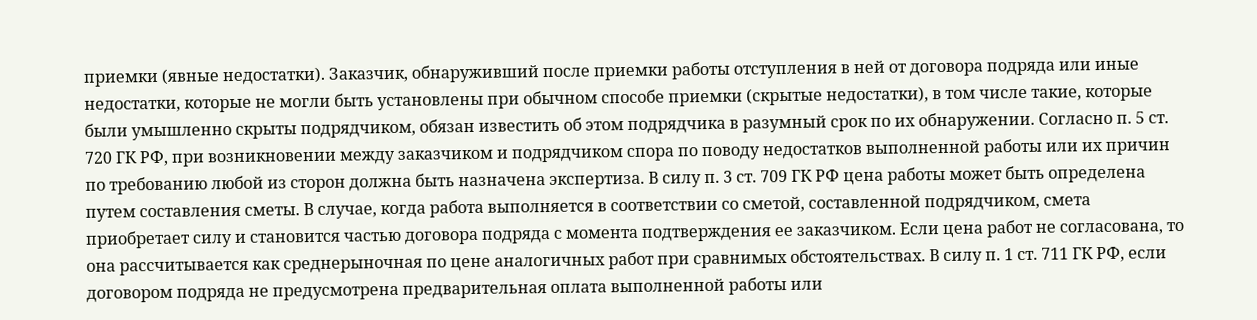приемки (явные недостатки). Заказчик, обнаруживший после приемки работы отступления в ней от договора подряда или иные недостатки, которые не могли быть установлены при обычном способе приемки (скрытые недостатки), в том числе такие, которые были умышленно скрыты подрядчиком, обязан известить об этом подрядчика в разумный срок по их обнаружении. Согласно п. 5 ст. 720 ГК РФ, при возникновении между заказчиком и подрядчиком спора по поводу недостатков выполненной работы или их причин по требованию любой из сторон должна быть назначена экспертиза. В силу п. 3 ст. 709 ГК РФ цена работы может быть определена путем составления сметы. В случае, когда работа выполняется в соответствии со сметой, составленной подрядчиком, смета приобретает силу и становится частью договора подряда с момента подтверждения ее заказчиком. Если цена работ не согласована, то она рассчитывается как среднерыночная по цене аналогичных работ при сравнимых обстоятельствах. В силу п. 1 ст. 711 ГК РФ, если договором подряда не предусмотрена предварительная оплата выполненной работы или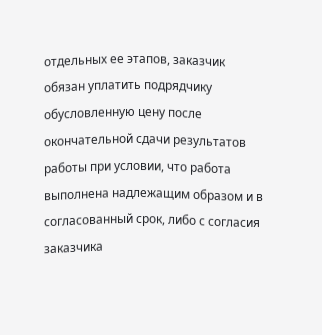отдельных ее этапов, заказчик обязан уплатить подрядчику обусловленную цену после окончательной сдачи результатов работы при условии, что работа выполнена надлежащим образом и в согласованный срок, либо с согласия заказчика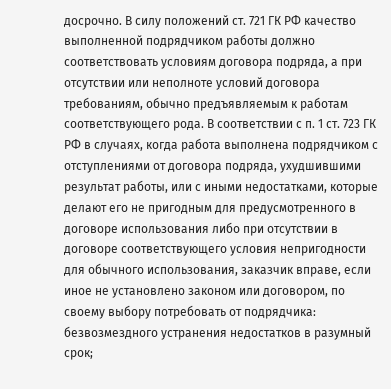досрочно. В силу положений ст. 721 ГК РФ качество выполненной подрядчиком работы должно соответствовать условиям договора подряда, а при отсутствии или неполноте условий договора требованиям, обычно предъявляемым к работам соответствующего рода. В соответствии с п. 1 ст. 723 ГК РФ в случаях, когда работа выполнена подрядчиком с отступлениями от договора подряда, ухудшившими результат работы, или с иными недостатками, которые делают его не пригодным для предусмотренного в договоре использования либо при отсутствии в договоре соответствующего условия непригодности для обычного использования, заказчик вправе, если иное не установлено законом или договором, по своему выбору потребовать от подрядчика: безвозмездного устранения недостатков в разумный срок;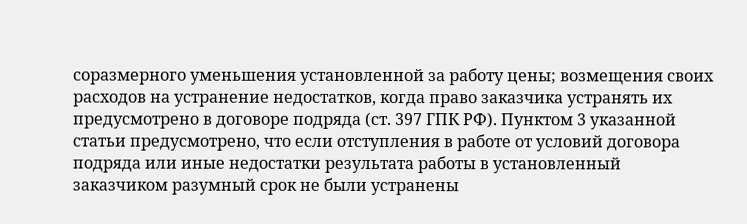соразмерного уменьшения установленной за работу цены; возмещения своих расходов на устранение недостатков, когда право заказчика устранять их предусмотрено в договоре подряда (ст. 397 ГПК РФ). Пунктом 3 указанной статьи предусмотрено, что если отступления в работе от условий договора подряда или иные недостатки результата работы в установленный заказчиком разумный срок не были устранены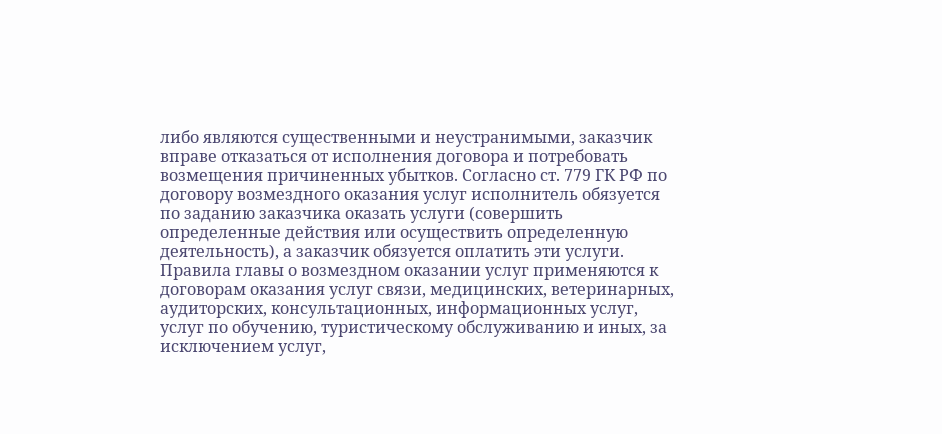либо являются существенными и неустранимыми, заказчик вправе отказаться от исполнения договора и потребовать возмещения причиненных убытков. Согласно ст. 779 ГК РФ по договору возмездного оказания услуг исполнитель обязуется по заданию заказчика оказать услуги (совершить определенные действия или осуществить определенную деятельность), а заказчик обязуется оплатить эти услуги. Правила главы о возмездном оказании услуг применяются к договорам оказания услуг связи, медицинских, ветеринарных, аудиторских, консультационных, информационных услуг, услуг по обучению, туристическому обслуживанию и иных, за исключением услуг,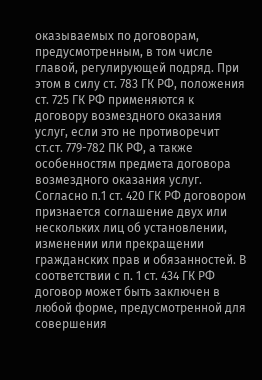оказываемых по договорам, предусмотренным, в том числе главой, регулирующей подряд. При этом в силу ст. 783 ГК РФ, положения ст. 725 ГК РФ применяются к договору возмездного оказания услуг, если это не противоречит ст.ст. 779-782 ПК РФ, а также особенностям предмета договора возмездного оказания услуг. Согласно п.1 ст. 420 ГК РФ договором признается соглашение двух или нескольких лиц об установлении, изменении или прекращении гражданских прав и обязанностей. В соответствии с п. 1 ст. 434 ГК РФ договор может быть заключен в любой форме, предусмотренной для совершения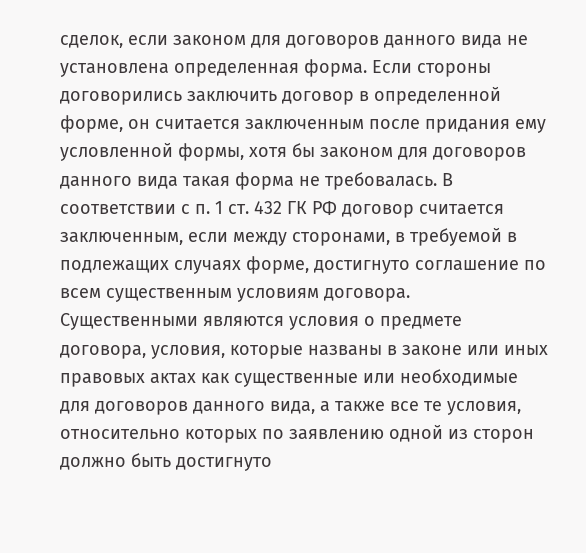сделок, если законом для договоров данного вида не установлена определенная форма. Если стороны договорились заключить договор в определенной форме, он считается заключенным после придания ему условленной формы, хотя бы законом для договоров данного вида такая форма не требовалась. В соответствии с п. 1 ст. 432 ГК РФ договор считается заключенным, если между сторонами, в требуемой в подлежащих случаях форме, достигнуто соглашение по всем существенным условиям договора. Существенными являются условия о предмете договора, условия, которые названы в законе или иных правовых актах как существенные или необходимые для договоров данного вида, а также все те условия, относительно которых по заявлению одной из сторон должно быть достигнуто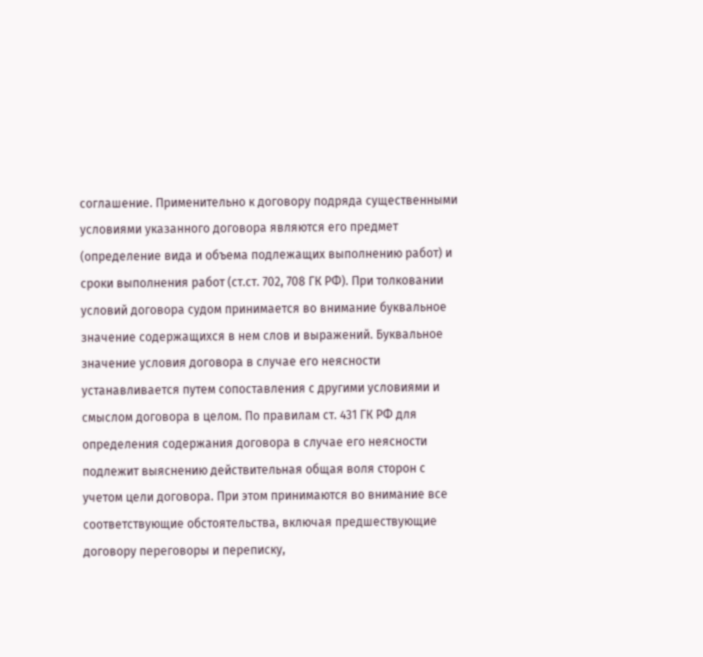соглашение. Применительно к договору подряда существенными условиями указанного договора являются его предмет (определение вида и объема подлежащих выполнению работ) и сроки выполнения работ (ст.ст. 702, 708 ГК РФ). При толковании условий договора судом принимается во внимание буквальное значение содержащихся в нем слов и выражений. Буквальное значение условия договора в случае его неясности устанавливается путем сопоставления с другими условиями и смыслом договора в целом. По правилам ст. 431 ГК РФ для определения содержания договора в случае его неясности подлежит выяснению действительная общая воля сторон с учетом цели договора. При этом принимаются во внимание все соответствующие обстоятельства, включая предшествующие договору переговоры и переписку,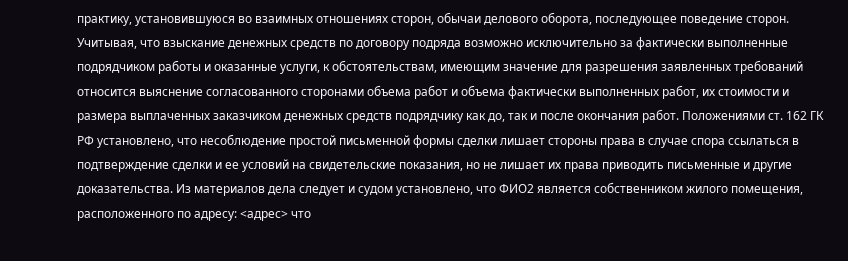практику, установившуюся во взаимных отношениях сторон, обычаи делового оборота, последующее поведение сторон. Учитывая, что взыскание денежных средств по договору подряда возможно исключительно за фактически выполненные подрядчиком работы и оказанные услуги, к обстоятельствам, имеющим значение для разрешения заявленных требований относится выяснение согласованного сторонами объема работ и объема фактически выполненных работ, их стоимости и размера выплаченных заказчиком денежных средств подрядчику как до, так и после окончания работ. Положениями ст. 162 ГК РФ установлено, что несоблюдение простой письменной формы сделки лишает стороны права в случае спора ссылаться в подтверждение сделки и ее условий на свидетельские показания, но не лишает их права приводить письменные и другие доказательства. Из материалов дела следует и судом установлено, что ФИО2 является собственником жилого помещения, расположенного по адресу: <адрес> что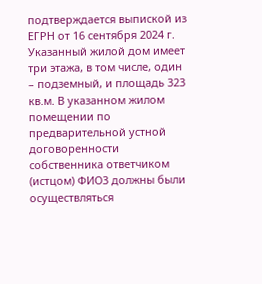подтверждается выпиской из ЕГРН от 16 сентября 2024 г. Указанный жилой дом имеет три этажа, в том числе, один – подземный, и площадь 323 кв.м. В указанном жилом помещении по предварительной устной договоренности собственника ответчиком (истцом) ФИО3 должны были осуществляться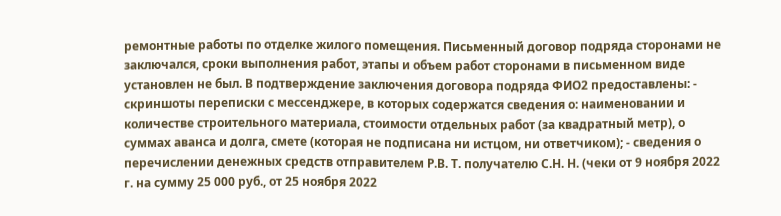ремонтные работы по отделке жилого помещения. Письменный договор подряда сторонами не заключался, сроки выполнения работ, этапы и объем работ сторонами в письменном виде установлен не был. В подтверждение заключения договора подряда ФИО2 предоставлены: - скриншоты переписки с мессенджере, в которых содержатся сведения о: наименовании и количестве строительного материала, стоимости отдельных работ (за квадратный метр), о суммах аванса и долга, смете (которая не подписана ни истцом, ни ответчиком); - сведения о перечислении денежных средств отправителем Р.В. Т. получателю С.Н. Н. (чеки от 9 ноября 2022 г. на сумму 25 000 руб., от 25 ноября 2022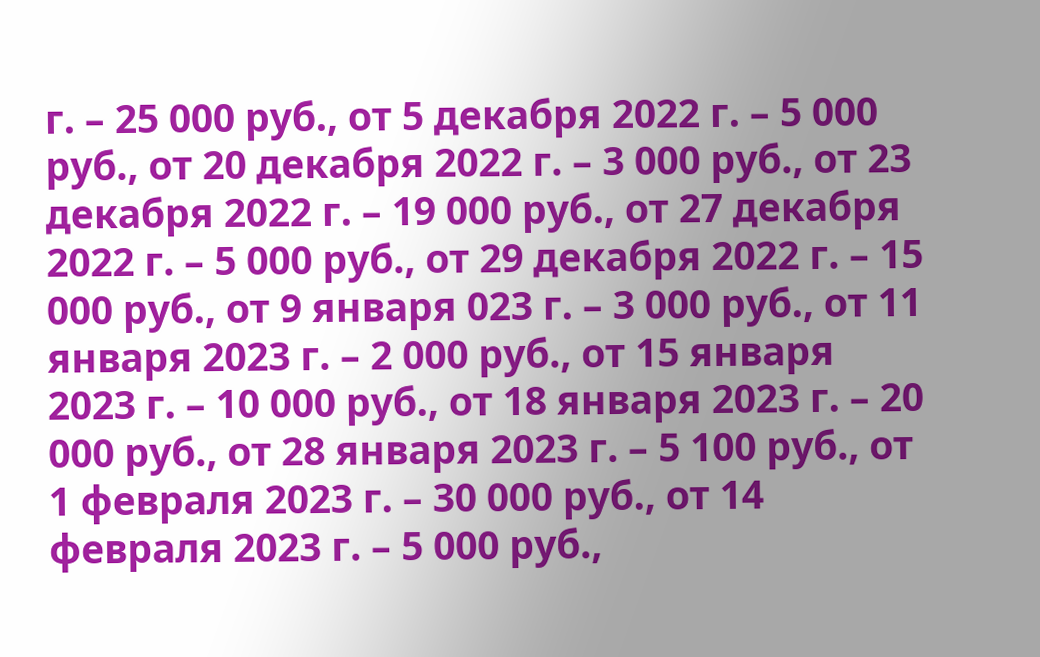г. – 25 000 руб., от 5 декабря 2022 г. – 5 000 руб., от 20 декабря 2022 г. – 3 000 руб., от 23 декабря 2022 г. – 19 000 руб., от 27 декабря 2022 г. – 5 000 руб., от 29 декабря 2022 г. – 15 000 руб., от 9 января 023 г. – 3 000 руб., от 11 января 2023 г. – 2 000 руб., от 15 января 2023 г. – 10 000 руб., от 18 января 2023 г. – 20 000 руб., от 28 января 2023 г. – 5 100 руб., от 1 февраля 2023 г. – 30 000 руб., от 14 февраля 2023 г. – 5 000 руб.,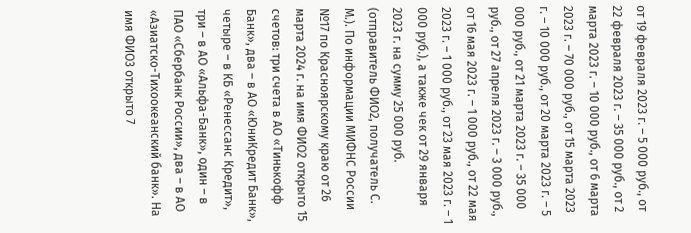от 19 февраля 2023 г. – 5 000 руб., от 22 февраля 2023 г. – 35 000 руб., от 2 марта 2023 г. – 10 000 руб., от 6 марта 2023 г. – 70 000 руб., от 15 марта 2023 г. – 10 000 руб., от 20 марта 2023 г. – 5 000 руб., от 21 марта 2023 г. – 35 000 руб., от 27 апреля 2023 г. – 3 000 руб., от 16 мая 2023 г. – 1 000 руб., от 22 мая 2023 г. – 1 000 руб., от 23 мая 2023 г. – 1 000 руб.), а также чек от 29 января 2023 г. на сумму 25 000 руб. (отправитель ФИО2, получатель С. М.). По информации МИФНС России №17 по Красноярскому краю от 26 марта 2024 г. на имя ФИО2 открыто 15 счетов: три счета в АО «Тинькофф Банк», два – в АО «ЮниКредит Банк», четыре – в КБ «Ренессанс Кредит», три – в АО «Альфа-Банк», один – в ПАО «Сбербанк России», два – в АО «Азиатско-Тихоокеанский банк». На имя ФИО3 открыто 7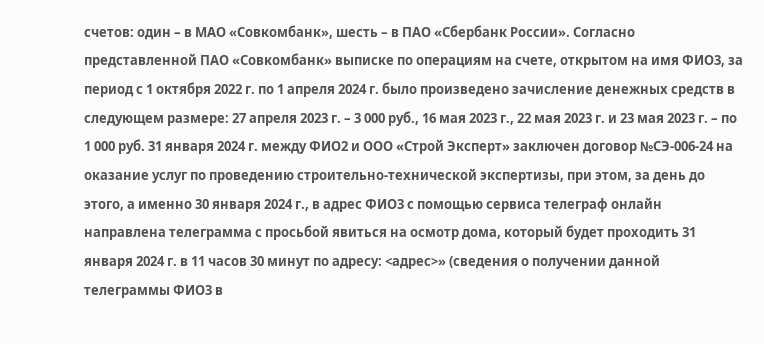счетов: один – в МАО «Совкомбанк», шесть – в ПАО «Сбербанк России». Согласно представленной ПАО «Совкомбанк» выписке по операциям на счете, открытом на имя ФИО3, за период с 1 октября 2022 г. по 1 апреля 2024 г. было произведено зачисление денежных средств в следующем размере: 27 апреля 2023 г. – 3 000 руб., 16 мая 2023 г., 22 мая 2023 г. и 23 мая 2023 г. – по 1 000 руб. 31 января 2024 г. между ФИО2 и ООО «Строй Эксперт» заключен договор №СЭ-006-24 на оказание услуг по проведению строительно-технической экспертизы, при этом, за день до этого, а именно 30 января 2024 г., в адрес ФИО3 с помощью сервиса телеграф онлайн направлена телеграмма с просьбой явиться на осмотр дома, который будет проходить 31 января 2024 г. в 11 часов 30 минут по адресу: <адрес>» (сведения о получении данной телеграммы ФИО3 в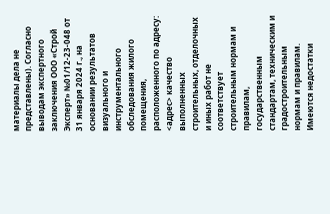материалы дела не представлены). Согласно выводам экспертного заключения ООО «Строй Эксперт» №01/12-23-048 от 31 января 2024 г., на основании результатов визуального и инструментального обследования жилого помещения, расположенного по адресу: <адрес> качество выполненных строительных, отделочных и иных работ не соответствует строительным нормам и правилам, государственным стандартам, техническим и градостроительным нормам и правилам. Имеются недостатки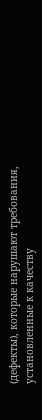(дефекты), которые нарушают требования, установленные к качеству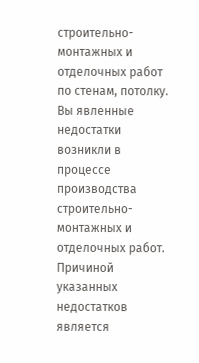строительно-монтажных и отделочных работ по стенам, потолку. Вы явленные недостатки возникли в процессе производства строительно-монтажных и отделочных работ. Причиной указанных недостатков является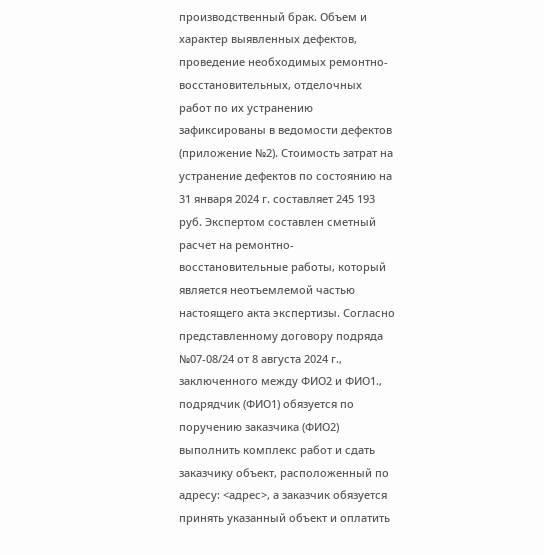производственный брак. Объем и характер выявленных дефектов, проведение необходимых ремонтно-восстановительных, отделочных работ по их устранению зафиксированы в ведомости дефектов (приложение №2). Стоимость затрат на устранение дефектов по состоянию на 31 января 2024 г. составляет 245 193 руб. Экспертом составлен сметный расчет на ремонтно-восстановительные работы, который является неотъемлемой частью настоящего акта экспертизы. Согласно представленному договору подряда №07-08/24 от 8 августа 2024 г., заключенного между ФИО2 и ФИО1., подрядчик (ФИО1) обязуется по поручению заказчика (ФИО2) выполнить комплекс работ и сдать заказчику объект, расположенный по адресу: <адрес>, а заказчик обязуется принять указанный объект и оплатить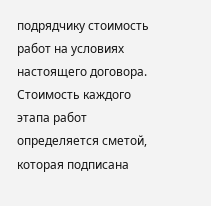подрядчику стоимость работ на условиях настоящего договора. Стоимость каждого этапа работ определяется сметой, которая подписана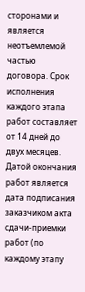сторонами и является неотъемлемой частью договора. Срок исполнения каждого этапа работ составляет от 14 дней до двух месяцев. Датой окончания работ является дата подписания заказчиком акта сдачи-приемки работ (по каждому этапу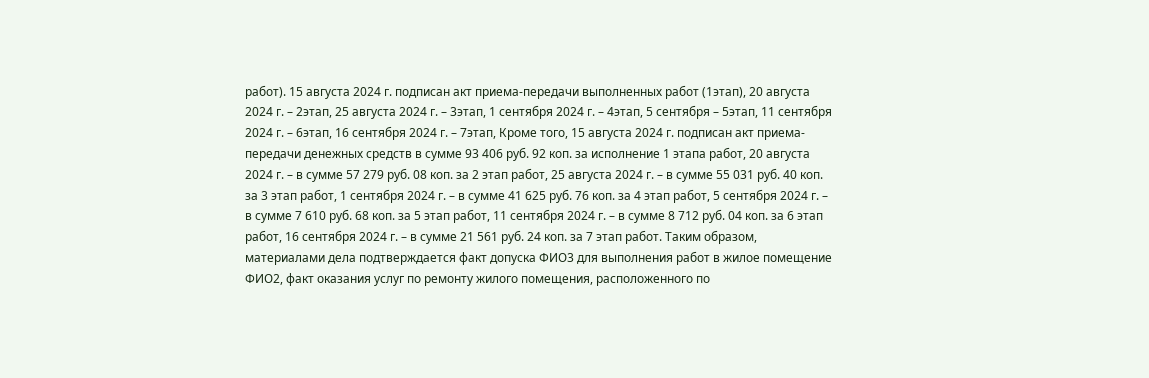работ). 15 августа 2024 г. подписан акт приема-передачи выполненных работ (1этап), 20 августа 2024 г. – 2этап, 25 августа 2024 г. – 3этап, 1 сентября 2024 г. – 4этап, 5 сентября – 5этап, 11 сентября 2024 г. – 6этап, 16 сентября 2024 г. – 7этап, Кроме того, 15 августа 2024 г. подписан акт приема-передачи денежных средств в сумме 93 406 руб. 92 коп. за исполнение 1 этапа работ, 20 августа 2024 г. – в сумме 57 279 руб. 08 коп. за 2 этап работ, 25 августа 2024 г. – в сумме 55 031 руб. 40 коп. за 3 этап работ, 1 сентября 2024 г. – в сумме 41 625 руб. 76 коп. за 4 этап работ, 5 сентября 2024 г. – в сумме 7 610 руб. 68 коп. за 5 этап работ, 11 сентября 2024 г. – в сумме 8 712 руб. 04 коп. за 6 этап работ, 16 сентября 2024 г. – в сумме 21 561 руб. 24 коп. за 7 этап работ. Таким образом, материалами дела подтверждается факт допуска ФИО3 для выполнения работ в жилое помещение ФИО2, факт оказания услуг по ремонту жилого помещения, расположенного по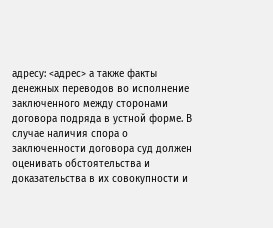адресу: <адрес> а также факты денежных переводов во исполнение заключенного между сторонами договора подряда в устной форме. В случае наличия спора о заключенности договора суд должен оценивать обстоятельства и доказательства в их совокупности и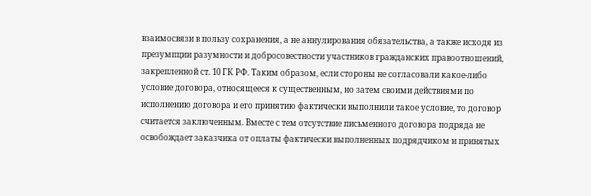взаимосвязи в пользу сохранения, а не аннулирования обязательства, а также исходя из презумпции разумности и добросовестности участников гражданских правоотношений, закрепленной ст. 10 ГК РФ. Таким образом, если стороны не согласовали какое-либо условие договора, относящееся к существенным, но затем своими действиями по исполнению договора и его принятию фактически выполнили такое условие, то договор считается заключенным. Вместе с тем отсутствие письменного договора подряда не освобождает заказчика от оплаты фактически выполненных подрядчиком и принятых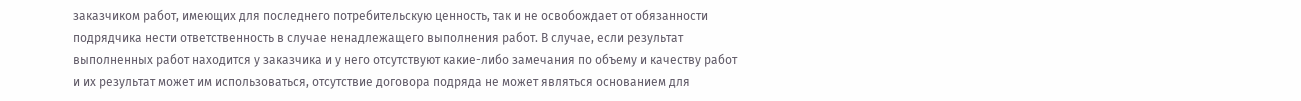заказчиком работ, имеющих для последнего потребительскую ценность, так и не освобождает от обязанности подрядчика нести ответственность в случае ненадлежащего выполнения работ. В случае, если результат выполненных работ находится у заказчика и у него отсутствуют какие-либо замечания по объему и качеству работ и их результат может им использоваться, отсутствие договора подряда не может являться основанием для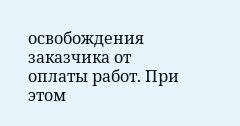освобождения заказчика от оплаты работ. При этом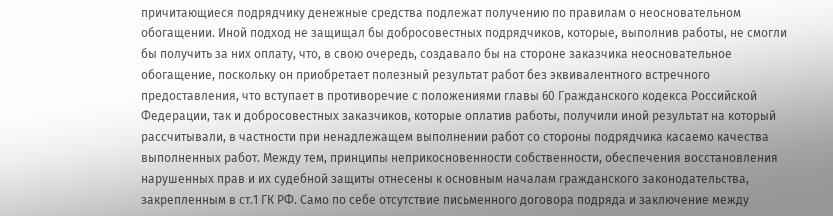причитающиеся подрядчику денежные средства подлежат получению по правилам о неосновательном обогащении. Иной подход не защищал бы добросовестных подрядчиков, которые, выполнив работы, не смогли бы получить за них оплату, что, в свою очередь, создавало бы на стороне заказчика неосновательное обогащение, поскольку он приобретает полезный результат работ без эквивалентного встречного предоставления, что вступает в противоречие с положениями главы 60 Гражданского кодекса Российской Федерации, так и добросовестных заказчиков, которые оплатив работы, получили иной результат на который рассчитывали, в частности при ненадлежащем выполнении работ со стороны подрядчика касаемо качества выполненных работ. Между тем, принципы неприкосновенности собственности, обеспечения восстановления нарушенных прав и их судебной защиты отнесены к основным началам гражданского законодательства, закрепленным в ст.1 ГК РФ. Само по себе отсутствие письменного договора подряда и заключение между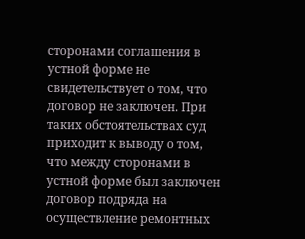сторонами соглашения в устной форме не свидетельствует о том, что договор не заключен. При таких обстоятельствах суд приходит к выводу о том, что между сторонами в устной форме был заключен договор подряда на осуществление ремонтных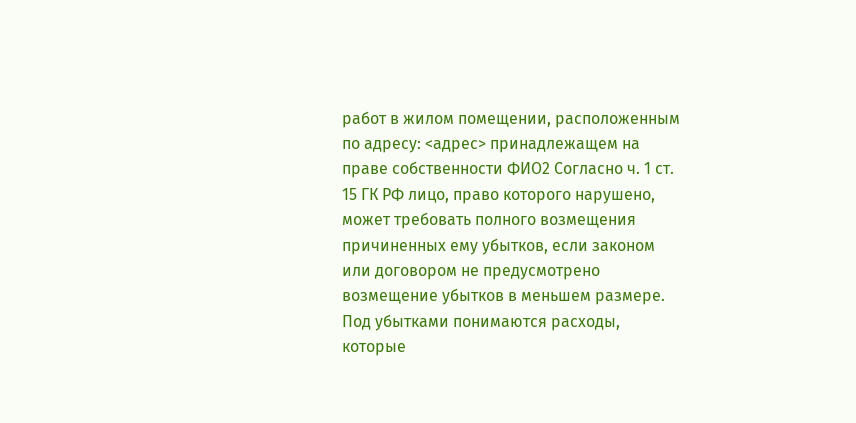работ в жилом помещении, расположенным по адресу: <адрес> принадлежащем на праве собственности ФИО2 Согласно ч. 1 ст. 15 ГК РФ лицо, право которого нарушено, может требовать полного возмещения причиненных ему убытков, если законом или договором не предусмотрено возмещение убытков в меньшем размере. Под убытками понимаются расходы, которые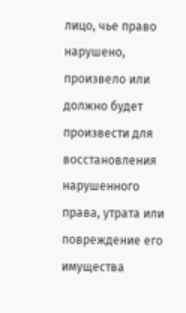лицо, чье право нарушено, произвело или должно будет произвести для восстановления нарушенного права, утрата или повреждение его имущества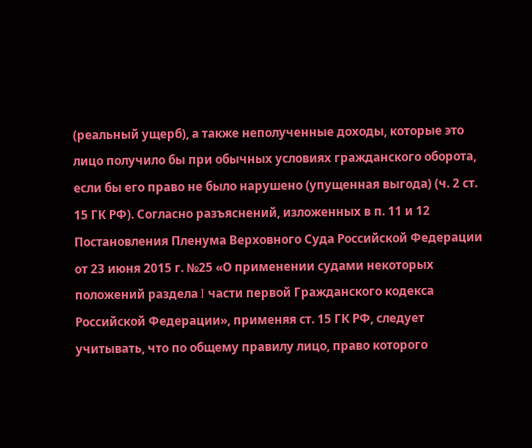(реальный ущерб), а также неполученные доходы, которые это лицо получило бы при обычных условиях гражданского оборота, если бы его право не было нарушено (упущенная выгода) (ч. 2 ст. 15 ГК РФ). Согласно разъяснений, изложенных в п. 11 и 12 Постановления Пленума Верховного Суда Российской Федерации от 23 июня 2015 г. №25 «О применении судами некоторых положений раздела I части первой Гражданского кодекса Российской Федерации», применяя ст. 15 ГК РФ, следует учитывать, что по общему правилу лицо, право которого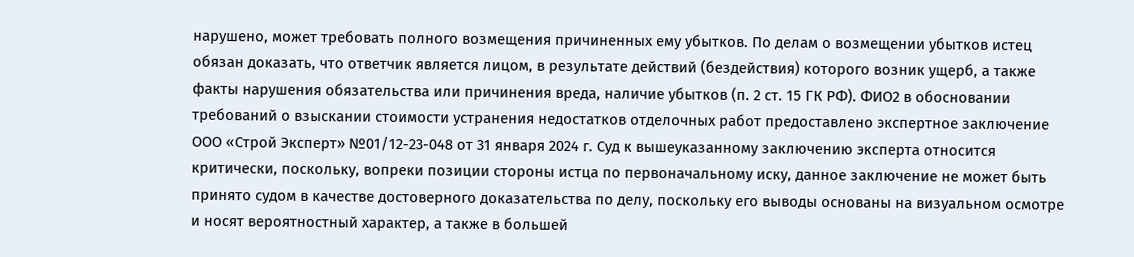нарушено, может требовать полного возмещения причиненных ему убытков. По делам о возмещении убытков истец обязан доказать, что ответчик является лицом, в результате действий (бездействия) которого возник ущерб, а также факты нарушения обязательства или причинения вреда, наличие убытков (п. 2 ст. 15 ГК РФ). ФИО2 в обосновании требований о взыскании стоимости устранения недостатков отделочных работ предоставлено экспертное заключение ООО «Строй Эксперт» №01/12-23-048 от 31 января 2024 г. Суд к вышеуказанному заключению эксперта относится критически, поскольку, вопреки позиции стороны истца по первоначальному иску, данное заключение не может быть принято судом в качестве достоверного доказательства по делу, поскольку его выводы основаны на визуальном осмотре и носят вероятностный характер, а также в большей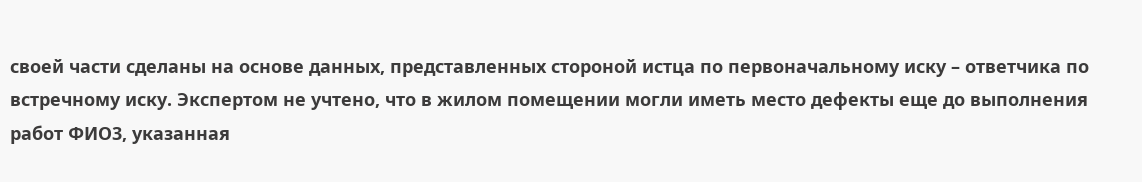своей части сделаны на основе данных, представленных стороной истца по первоначальному иску – ответчика по встречному иску. Экспертом не учтено, что в жилом помещении могли иметь место дефекты еще до выполнения работ ФИО3, указанная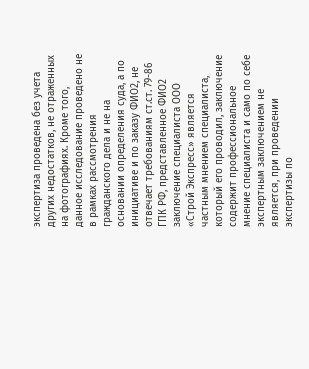экспертиза проведена без учета других недостатков, не отраженных на фотографиях. Кроме того, данное исследование проведено не в рамках рассмотрения гражданского дела и не на основании определения суда, а по инициативе и по заказу ФИО2, не отвечает требованиям ст.ст. 79-86 ГПК РФ, представленное ФИО2 заключение специалиста ООО «Строй Экспресс» является частным мнением специалиста, который его проводил, заключение содержит профессиональное мнение специалиста и само по себе экспертным заключением не является, при проведении экспертизы по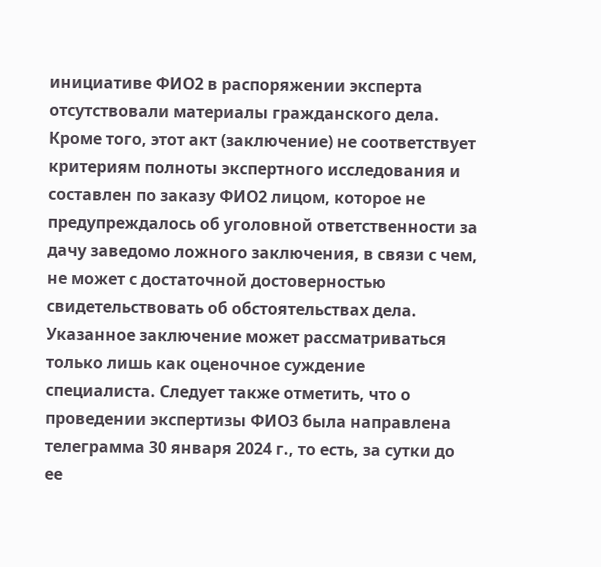инициативе ФИО2 в распоряжении эксперта отсутствовали материалы гражданского дела. Кроме того, этот акт (заключение) не соответствует критериям полноты экспертного исследования и составлен по заказу ФИО2 лицом, которое не предупреждалось об уголовной ответственности за дачу заведомо ложного заключения, в связи с чем, не может с достаточной достоверностью свидетельствовать об обстоятельствах дела. Указанное заключение может рассматриваться только лишь как оценочное суждение специалиста. Следует также отметить, что о проведении экспертизы ФИО3 была направлена телеграмма 30 января 2024 г., то есть, за сутки до ее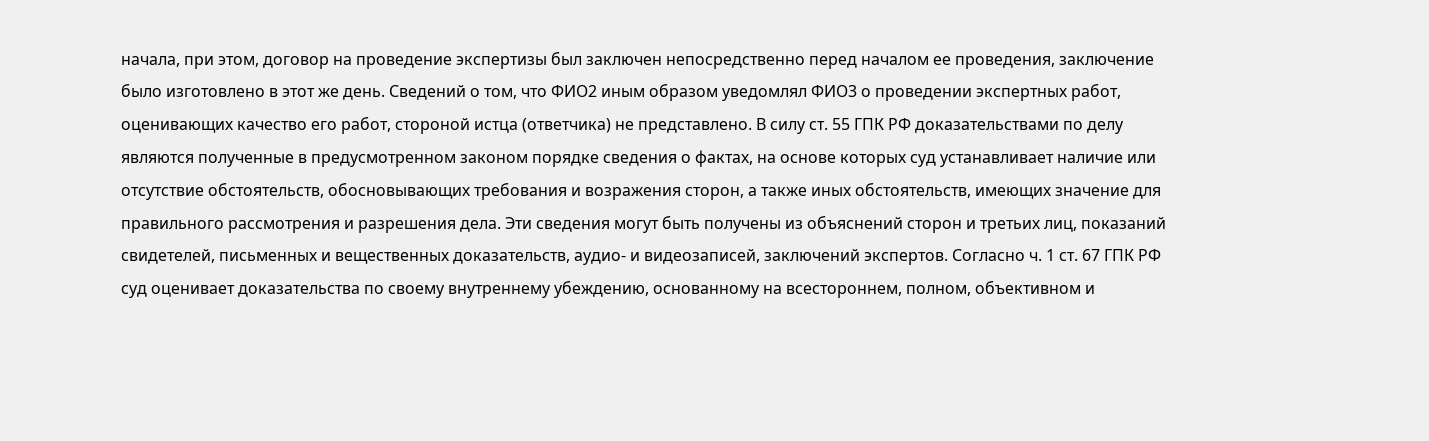начала, при этом, договор на проведение экспертизы был заключен непосредственно перед началом ее проведения, заключение было изготовлено в этот же день. Сведений о том, что ФИО2 иным образом уведомлял ФИО3 о проведении экспертных работ, оценивающих качество его работ, стороной истца (ответчика) не представлено. В силу ст. 55 ГПК РФ доказательствами по делу являются полученные в предусмотренном законом порядке сведения о фактах, на основе которых суд устанавливает наличие или отсутствие обстоятельств, обосновывающих требования и возражения сторон, а также иных обстоятельств, имеющих значение для правильного рассмотрения и разрешения дела. Эти сведения могут быть получены из объяснений сторон и третьих лиц, показаний свидетелей, письменных и вещественных доказательств, аудио- и видеозаписей, заключений экспертов. Согласно ч. 1 ст. 67 ГПК РФ суд оценивает доказательства по своему внутреннему убеждению, основанному на всестороннем, полном, объективном и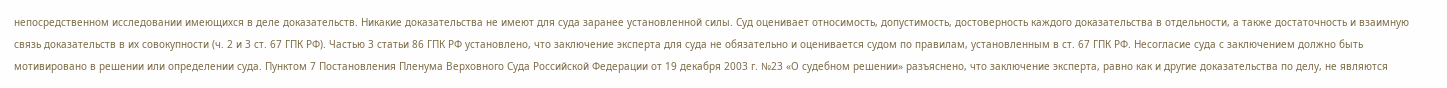непосредственном исследовании имеющихся в деле доказательств. Никакие доказательства не имеют для суда заранее установленной силы. Суд оценивает относимость, допустимость, достоверность каждого доказательства в отдельности, а также достаточность и взаимную связь доказательств в их совокупности (ч. 2 и 3 ст. 67 ГПК РФ). Частью 3 статьи 86 ГПК РФ установлено, что заключение эксперта для суда не обязательно и оценивается судом по правилам, установленным в ст. 67 ГПК РФ. Несогласие суда с заключением должно быть мотивировано в решении или определении суда. Пунктом 7 Постановления Пленума Верховного Суда Российской Федерации от 19 декабря 2003 г. №23 «О судебном решении» разъяснено, что заключение эксперта, равно как и другие доказательства по делу, не являются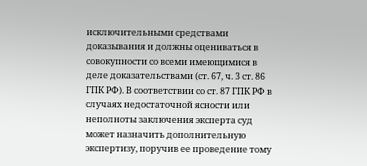исключительными средствами доказывания и должны оцениваться в совокупности со всеми имеющимися в деле доказательствами (ст. 67, ч. 3 ст. 86 ГПК РФ). В соответствии со ст. 87 ГПК РФ в случаях недостаточной ясности или неполноты заключения эксперта суд может назначить дополнительную экспертизу, поручив ее проведение тому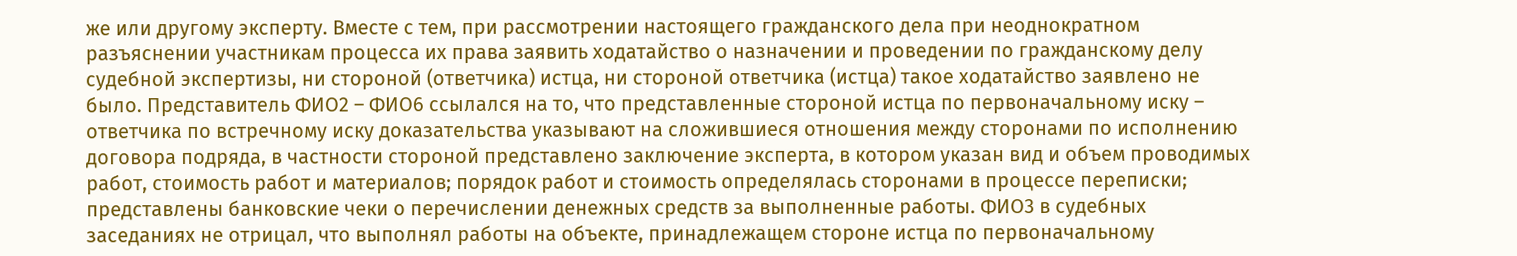же или другому эксперту. Вместе с тем, при рассмотрении настоящего гражданского дела при неоднократном разъяснении участникам процесса их права заявить ходатайство о назначении и проведении по гражданскому делу судебной экспертизы, ни стороной (ответчика) истца, ни стороной ответчика (истца) такое ходатайство заявлено не было. Представитель ФИО2 – ФИО6 ссылался на то, что представленные стороной истца по первоначальному иску – ответчика по встречному иску доказательства указывают на сложившиеся отношения между сторонами по исполнению договора подряда, в частности стороной представлено заключение эксперта, в котором указан вид и объем проводимых работ, стоимость работ и материалов; порядок работ и стоимость определялась сторонами в процессе переписки; представлены банковские чеки о перечислении денежных средств за выполненные работы. ФИО3 в судебных заседаниях не отрицал, что выполнял работы на объекте, принадлежащем стороне истца по первоначальному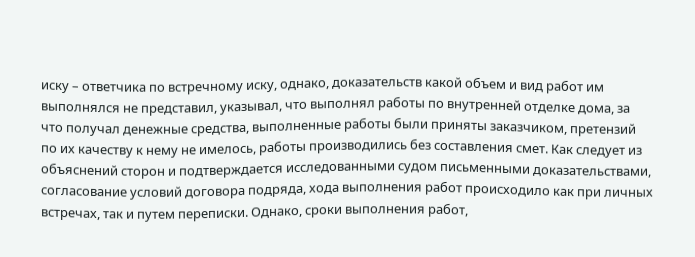иску – ответчика по встречному иску, однако, доказательств какой объем и вид работ им выполнялся не представил, указывал, что выполнял работы по внутренней отделке дома, за что получал денежные средства, выполненные работы были приняты заказчиком, претензий по их качеству к нему не имелось, работы производились без составления смет. Как следует из объяснений сторон и подтверждается исследованными судом письменными доказательствами, согласование условий договора подряда, хода выполнения работ происходило как при личных встречах, так и путем переписки. Однако, сроки выполнения работ,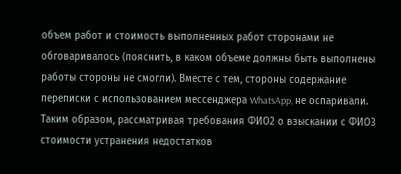объем работ и стоимость выполненных работ сторонами не обговаривалось (пояснить, в каком объеме должны быть выполнены работы стороны не смогли). Вместе с тем, стороны содержание переписки с использованием мессенджера WhatsApp, не оспаривали. Таким образом, рассматривая требования ФИО2 о взыскании с ФИО3 стоимости устранения недостатков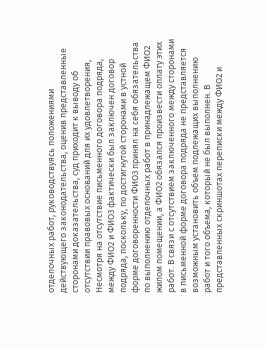отделочных работ, руководствуясь положениями действующего законодательства, оценив представленные сторонами доказательства, суд приходит к выводу об отсутствии правовых оснований для их удовлетворения, Несмотря на отсутствие письменного договора подряда, между ФИО2 и ФИО3 фактически был заключен договор подряда, поскольку, по достигнутой сторонами в устной форме договоренности ФИО3 принял на себя обязательства по выполнению отделочных работ в принадлежащем ФИО2 жилом помещении, а ФИО2 обязался произвести оплату этих работ. В связи с отсутствием заключенного между сторонами в письменной форме договора подряда не представляется возможным установить объем подлежащих выполнению работ и того объема, который не был выполнен. В представленных скриншотах переписки между ФИО2 и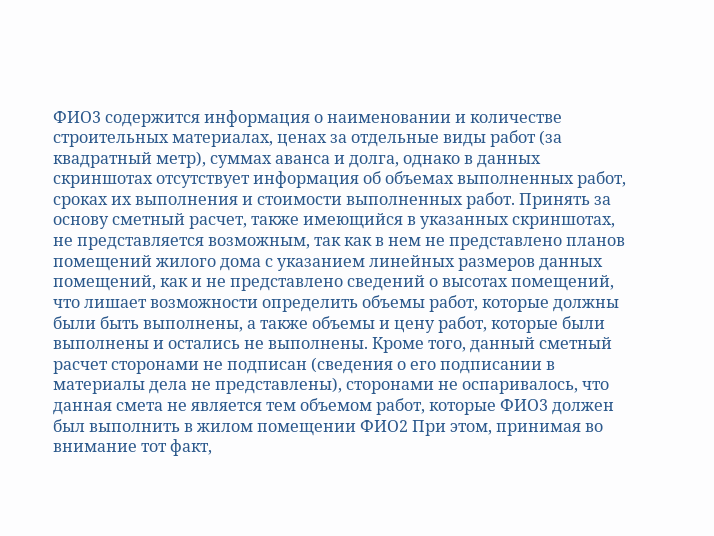ФИО3 содержится информация о наименовании и количестве строительных материалах, ценах за отдельные виды работ (за квадратный метр), суммах аванса и долга, однако в данных скриншотах отсутствует информация об объемах выполненных работ, сроках их выполнения и стоимости выполненных работ. Принять за основу сметный расчет, также имеющийся в указанных скриншотах, не представляется возможным, так как в нем не представлено планов помещений жилого дома с указанием линейных размеров данных помещений, как и не представлено сведений о высотах помещений, что лишает возможности определить объемы работ, которые должны были быть выполнены, а также объемы и цену работ, которые были выполнены и остались не выполнены. Кроме того, данный сметный расчет сторонами не подписан (сведения о его подписании в материалы дела не представлены), сторонами не оспаривалось, что данная смета не является тем объемом работ, которые ФИО3 должен был выполнить в жилом помещении ФИО2 При этом, принимая во внимание тот факт,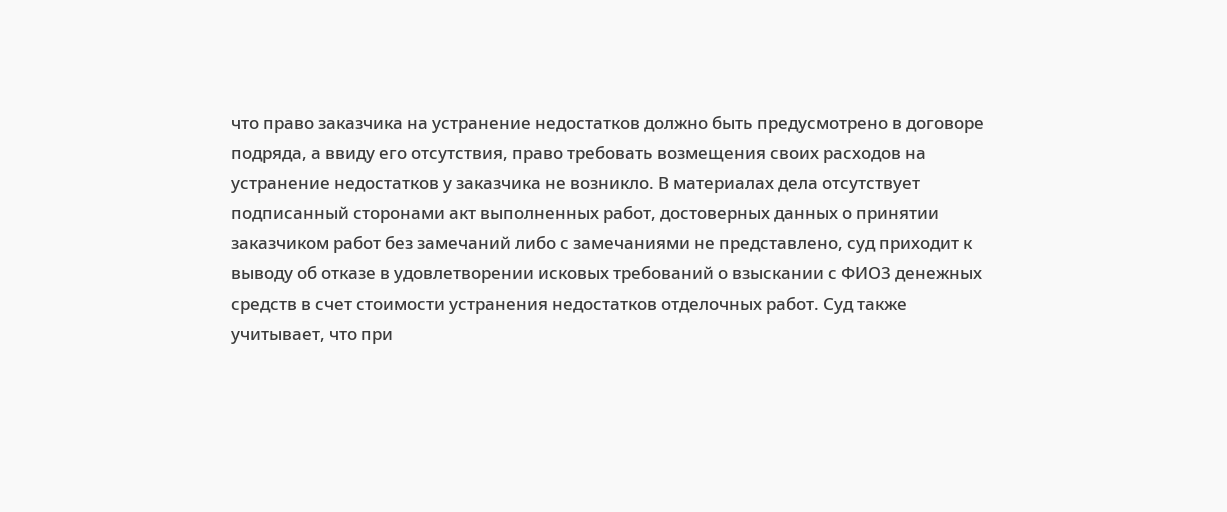что право заказчика на устранение недостатков должно быть предусмотрено в договоре подряда, а ввиду его отсутствия, право требовать возмещения своих расходов на устранение недостатков у заказчика не возникло. В материалах дела отсутствует подписанный сторонами акт выполненных работ, достоверных данных о принятии заказчиком работ без замечаний либо с замечаниями не представлено, суд приходит к выводу об отказе в удовлетворении исковых требований о взыскании с ФИО3 денежных средств в счет стоимости устранения недостатков отделочных работ. Суд также учитывает, что при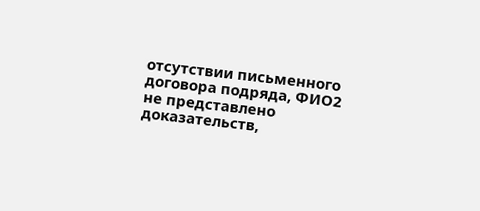отсутствии письменного договора подряда, ФИО2 не представлено доказательств,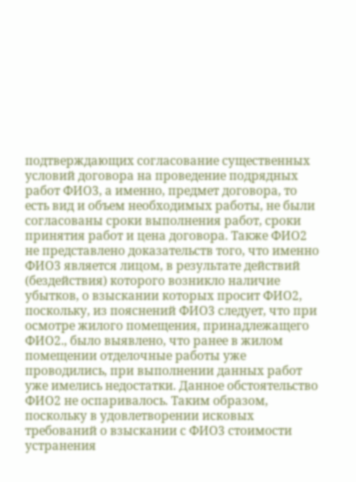подтверждающих согласование существенных условий договора на проведение подрядных работ ФИО3, а именно, предмет договора, то есть вид и объем необходимых работы, не были согласованы сроки выполнения работ, сроки принятия работ и цена договора. Также ФИО2 не представлено доказательств того, что именно ФИО3 является лицом, в результате действий (бездействия) которого возникло наличие убытков, о взыскании которых просит ФИО2, поскольку, из пояснений ФИО3 следует, что при осмотре жилого помещения, принадлежащего ФИО2., было выявлено, что ранее в жилом помещении отделочные работы уже проводились, при выполнении данных работ уже имелись недостатки. Данное обстоятельство ФИО2 не оспаривалось. Таким образом, поскольку в удовлетворении исковых требований о взыскании с ФИО3 стоимости устранения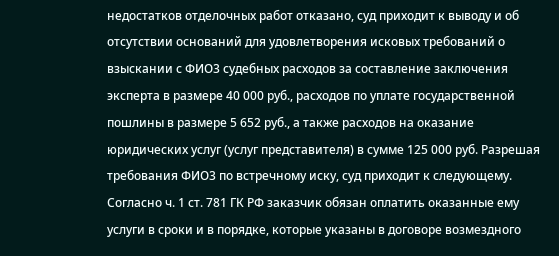недостатков отделочных работ отказано, суд приходит к выводу и об отсутствии оснований для удовлетворения исковых требований о взыскании с ФИО3 судебных расходов за составление заключения эксперта в размере 40 000 руб., расходов по уплате государственной пошлины в размере 5 652 руб., а также расходов на оказание юридических услуг (услуг представителя) в сумме 125 000 руб. Разрешая требования ФИО3 по встречному иску, суд приходит к следующему. Согласно ч. 1 ст. 781 ГК РФ заказчик обязан оплатить оказанные ему услуги в сроки и в порядке, которые указаны в договоре возмездного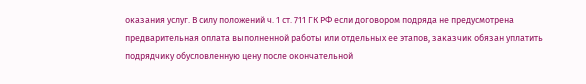оказания услуг. В силу положений ч. 1 ст. 711 ГК РФ если договором подряда не предусмотрена предварительная оплата выполненной работы или отдельных ее этапов, заказчик обязан уплатить подрядчику обусловленную цену после окончательной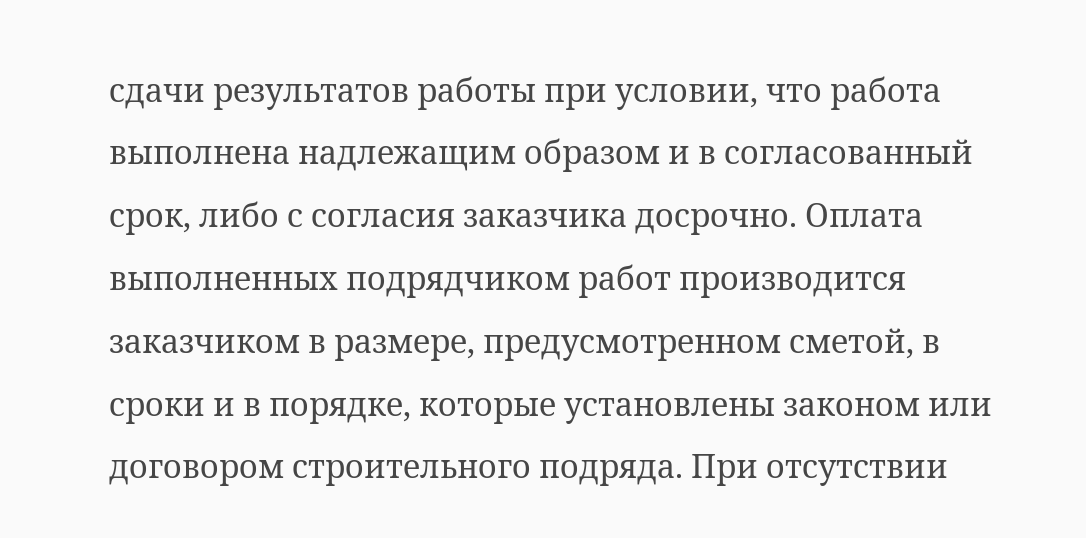сдачи результатов работы при условии, что работа выполнена надлежащим образом и в согласованный срок, либо с согласия заказчика досрочно. Оплата выполненных подрядчиком работ производится заказчиком в размере, предусмотренном сметой, в сроки и в порядке, которые установлены законом или договором строительного подряда. При отсутствии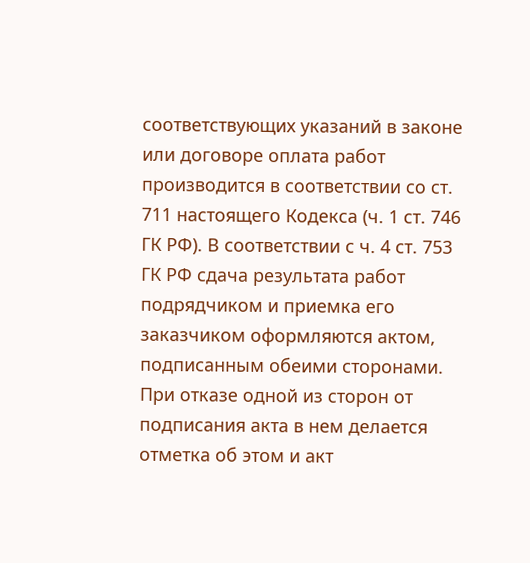соответствующих указаний в законе или договоре оплата работ производится в соответствии со ст. 711 настоящего Кодекса (ч. 1 ст. 746 ГК РФ). В соответствии с ч. 4 ст. 753 ГК РФ сдача результата работ подрядчиком и приемка его заказчиком оформляются актом, подписанным обеими сторонами. При отказе одной из сторон от подписания акта в нем делается отметка об этом и акт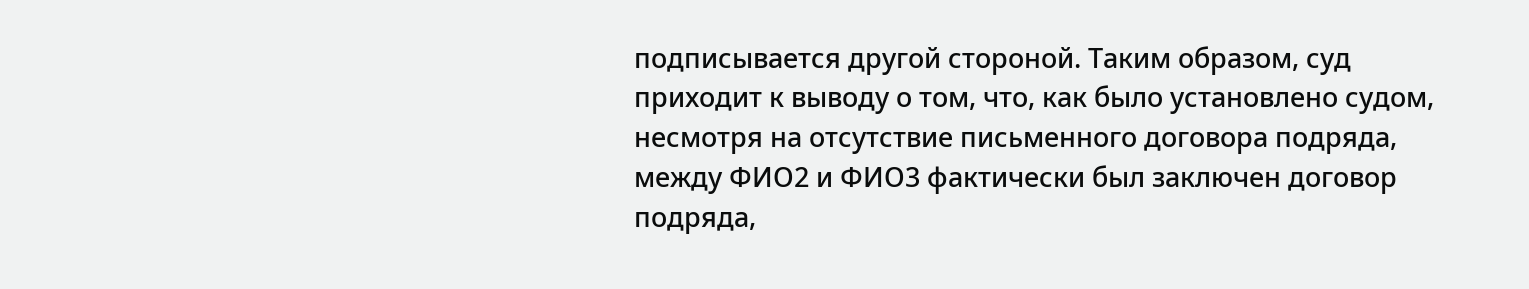подписывается другой стороной. Таким образом, суд приходит к выводу о том, что, как было установлено судом, несмотря на отсутствие письменного договора подряда, между ФИО2 и ФИО3 фактически был заключен договор подряда,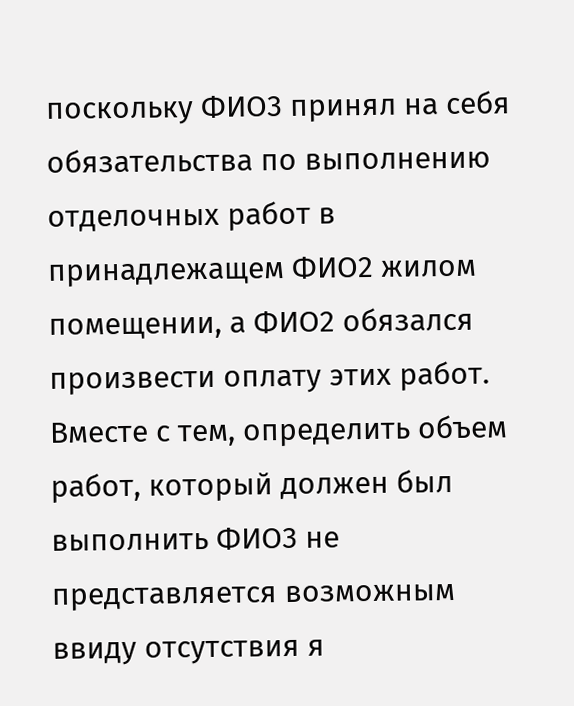поскольку ФИО3 принял на себя обязательства по выполнению отделочных работ в принадлежащем ФИО2 жилом помещении, а ФИО2 обязался произвести оплату этих работ. Вместе с тем, определить объем работ, который должен был выполнить ФИО3 не представляется возможным ввиду отсутствия я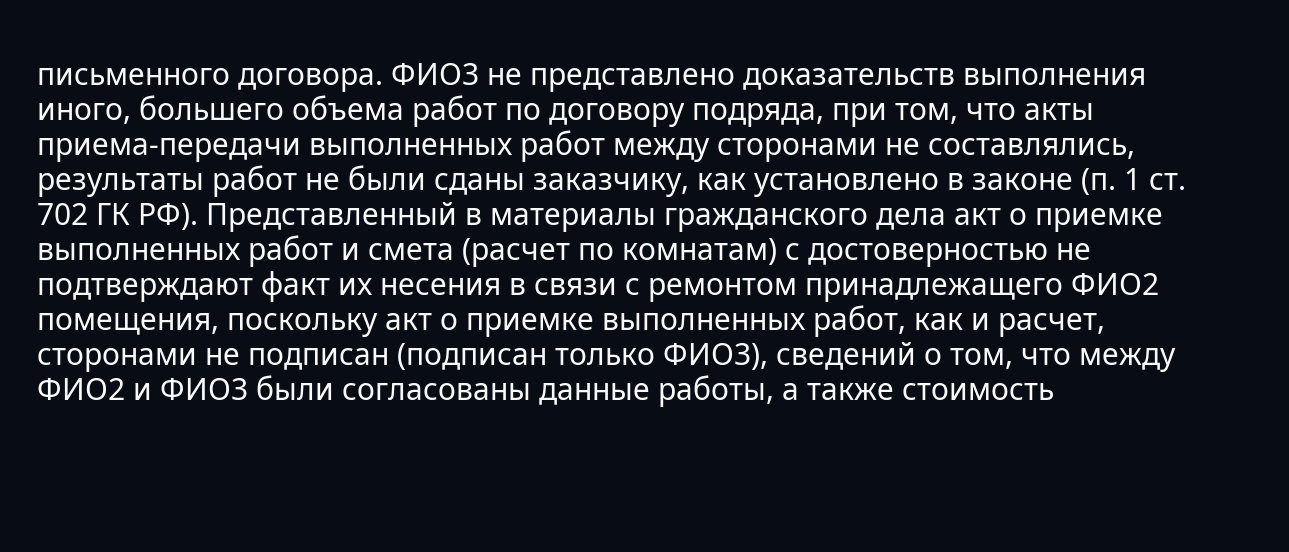письменного договора. ФИО3 не представлено доказательств выполнения иного, большего объема работ по договору подряда, при том, что акты приема-передачи выполненных работ между сторонами не составлялись, результаты работ не были сданы заказчику, как установлено в законе (п. 1 ст. 702 ГК РФ). Представленный в материалы гражданского дела акт о приемке выполненных работ и смета (расчет по комнатам) с достоверностью не подтверждают факт их несения в связи с ремонтом принадлежащего ФИО2 помещения, поскольку акт о приемке выполненных работ, как и расчет, сторонами не подписан (подписан только ФИО3), сведений о том, что между ФИО2 и ФИО3 были согласованы данные работы, а также стоимость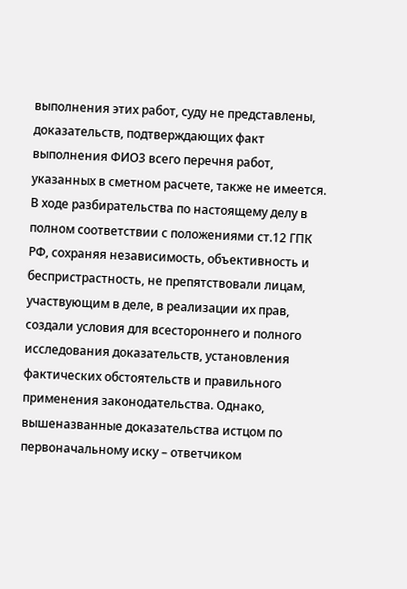выполнения этих работ, суду не представлены, доказательств, подтверждающих факт выполнения ФИО3 всего перечня работ, указанных в сметном расчете, также не имеется. В ходе разбирательства по настоящему делу в полном соответствии с положениями ст.12 ГПК РФ, сохраняя независимость, объективность и беспристрастность, не препятствовали лицам, участвующим в деле, в реализации их прав, создали условия для всестороннего и полного исследования доказательств, установления фактических обстоятельств и правильного применения законодательства. Однако, вышеназванные доказательства истцом по первоначальному иску – ответчиком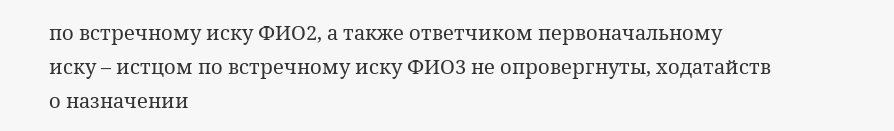по встречному иску ФИО2, а также ответчиком первоначальному иску – истцом по встречному иску ФИО3 не опровергнуты, ходатайств о назначении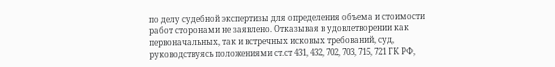по делу судебной экспертизы для определения объема и стоимости работ сторонами не заявлено. Отказывая в удовлетворении как первоначальных, так и встречных исковых требований, суд, руководствуясь положениями ст.ст 431, 432, 702, 703, 715, 721 ГК РФ,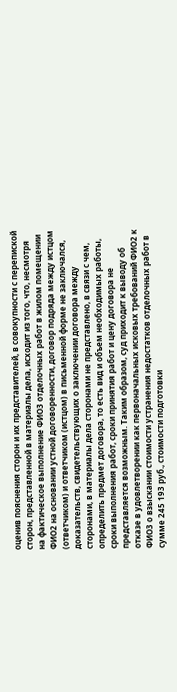оценив пояснения сторон и их представителей, в совокупности с перепиской сторон, представленной в материалы дела, исходит из того, что, несмотря на фактическое выполнение ФИО3 отделочных работ в жилом помещении ФИО2 на основании устной договоренности, договор подряда между истцом (ответчиком) и ответчиком (истцом) в письменной форме не заключался, доказательств, свидетельствующих о заключении договора между сторонами, в материалы дела сторонами не представлено, в связи с чем, определить предмет договора, то есть вид и объем необходимых работы, сроки выполнения работ, сроки принятия работ и цену договора не представляется возможным. Таким образом, суд приходит к выводу об отказе в удовлетворении как первоначальных исковых требований ФИО2 к ФИО3 о взыскании стоимости устранения недостатков отделочных работ в сумме 245 193 руб., стоимости подготовки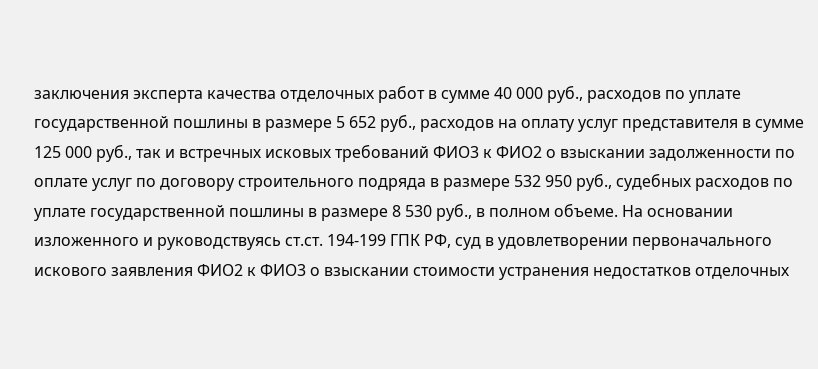заключения эксперта качества отделочных работ в сумме 40 000 руб., расходов по уплате государственной пошлины в размере 5 652 руб., расходов на оплату услуг представителя в сумме 125 000 руб., так и встречных исковых требований ФИО3 к ФИО2 о взыскании задолженности по оплате услуг по договору строительного подряда в размере 532 950 руб., судебных расходов по уплате государственной пошлины в размере 8 530 руб., в полном объеме. На основании изложенного и руководствуясь ст.ст. 194-199 ГПК РФ, суд в удовлетворении первоначального искового заявления ФИО2 к ФИО3 о взыскании стоимости устранения недостатков отделочных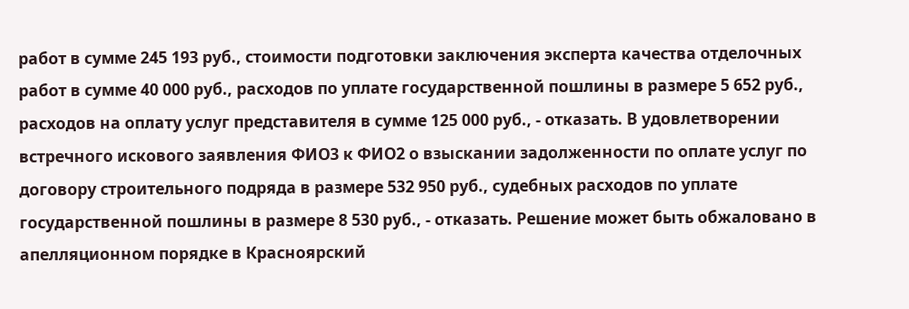работ в сумме 245 193 руб., стоимости подготовки заключения эксперта качества отделочных работ в сумме 40 000 руб., расходов по уплате государственной пошлины в размере 5 652 руб., расходов на оплату услуг представителя в сумме 125 000 руб., - отказать. В удовлетворении встречного искового заявления ФИО3 к ФИО2 о взыскании задолженности по оплате услуг по договору строительного подряда в размере 532 950 руб., судебных расходов по уплате государственной пошлины в размере 8 530 руб., - отказать. Решение может быть обжаловано в апелляционном порядке в Красноярский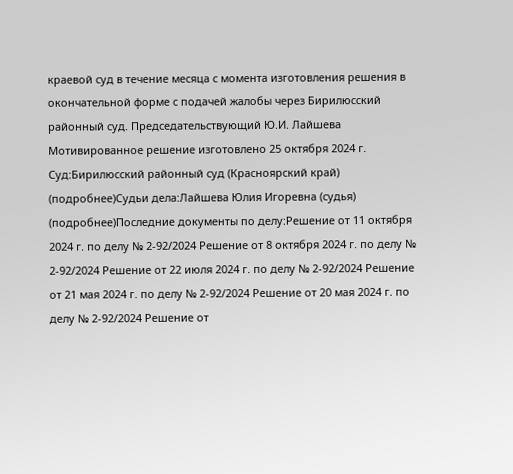краевой суд в течение месяца с момента изготовления решения в окончательной форме с подачей жалобы через Бирилюсский районный суд. Председательствующий Ю.И. Лайшева Мотивированное решение изготовлено 25 октября 2024 г. Суд:Бирилюсский районный суд (Красноярский край) (подробнее)Судьи дела:Лайшева Юлия Игоревна (судья) (подробнее)Последние документы по делу:Решение от 11 октября 2024 г. по делу № 2-92/2024 Решение от 8 октября 2024 г. по делу № 2-92/2024 Решение от 22 июля 2024 г. по делу № 2-92/2024 Решение от 21 мая 2024 г. по делу № 2-92/2024 Решение от 20 мая 2024 г. по делу № 2-92/2024 Решение от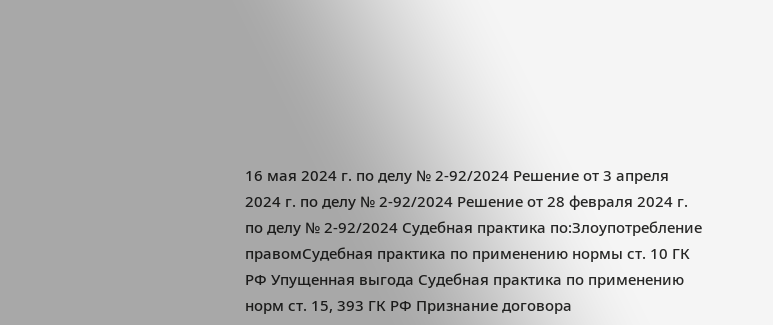16 мая 2024 г. по делу № 2-92/2024 Решение от 3 апреля 2024 г. по делу № 2-92/2024 Решение от 28 февраля 2024 г. по делу № 2-92/2024 Судебная практика по:Злоупотребление правомСудебная практика по применению нормы ст. 10 ГК РФ Упущенная выгода Судебная практика по применению норм ст. 15, 393 ГК РФ Признание договора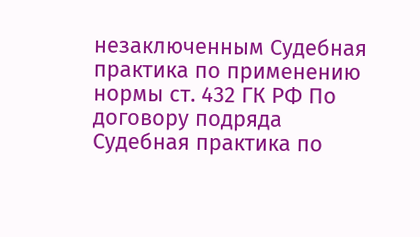незаключенным Судебная практика по применению нормы ст. 432 ГК РФ По договору подряда Судебная практика по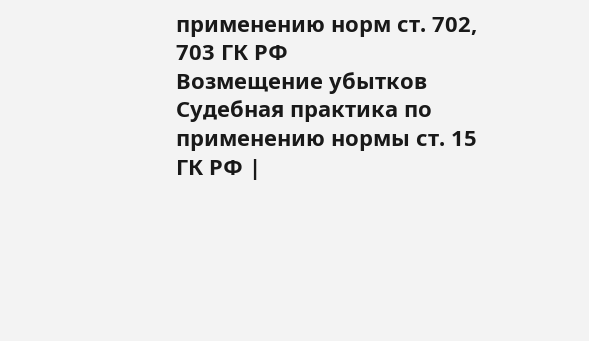применению норм ст. 702, 703 ГК РФ
Возмещение убытков Судебная практика по применению нормы ст. 15 ГК РФ |